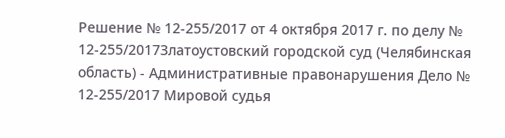Решение № 12-255/2017 от 4 октября 2017 г. по делу № 12-255/2017Златоустовский городской суд (Челябинская область) - Административные правонарушения Дело № 12-255/2017 Мировой судья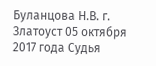Буланцова Н.В. г. Златоуст 05 октября 2017 года Судья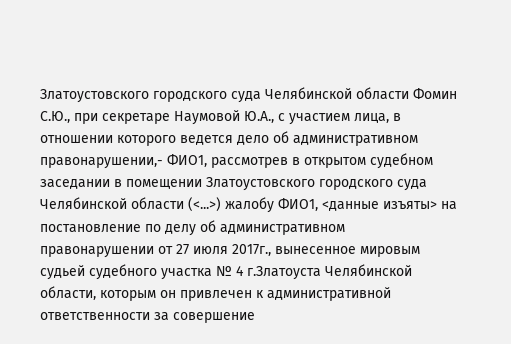Златоустовского городского суда Челябинской области Фомин С.Ю., при секретаре Наумовой Ю.А., с участием лица, в отношении которого ведется дело об административном правонарушении,- ФИО1, рассмотрев в открытом судебном заседании в помещении Златоустовского городского суда Челябинской области (<...>) жалобу ФИО1, <данные изъяты> на постановление по делу об административном правонарушении от 27 июля 2017г., вынесенное мировым судьей судебного участка № 4 г.Златоуста Челябинской области, которым он привлечен к административной ответственности за совершение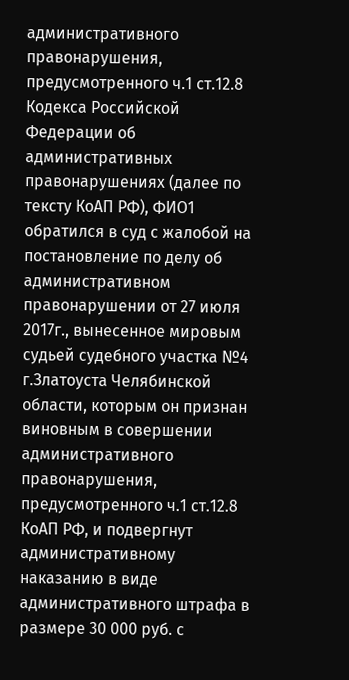административного правонарушения, предусмотренного ч.1 ст.12.8 Кодекса Российской Федерации об административных правонарушениях (далее по тексту КоАП РФ), ФИО1 обратился в суд с жалобой на постановление по делу об административном правонарушении от 27 июля 2017г., вынесенное мировым судьей судебного участка №4 г.Златоуста Челябинской области, которым он признан виновным в совершении административного правонарушения, предусмотренного ч.1 ст.12.8 КоАП РФ, и подвергнут административному наказанию в виде административного штрафа в размере 30 000 руб. с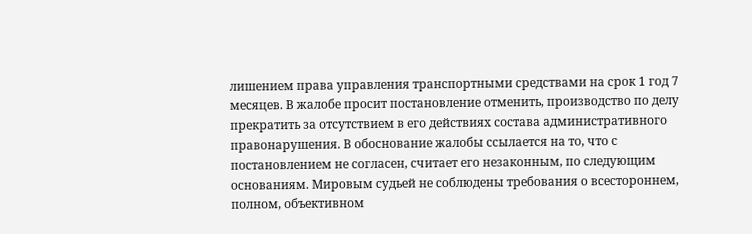лишением права управления транспортными средствами на срок 1 год 7 месяцев. В жалобе просит постановление отменить, производство по делу прекратить за отсутствием в его действиях состава административного правонарушения. В обоснование жалобы ссылается на то, что с постановлением не согласен, считает его незаконным, по следующим основаниям. Мировым судьей не соблюдены требования о всестороннем, полном, объективном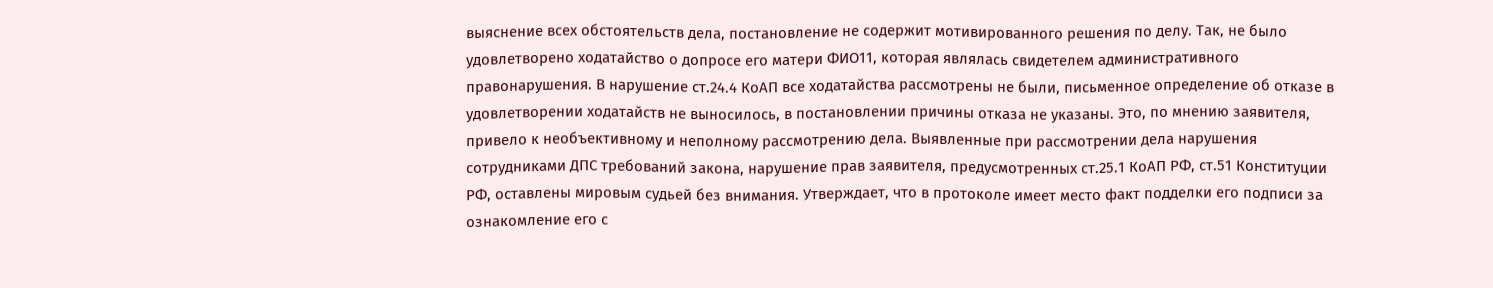выяснение всех обстоятельств дела, постановление не содержит мотивированного решения по делу. Так, не было удовлетворено ходатайство о допросе его матери ФИО11, которая являлась свидетелем административного правонарушения. В нарушение ст.24.4 КоАП все ходатайства рассмотрены не были, письменное определение об отказе в удовлетворении ходатайств не выносилось, в постановлении причины отказа не указаны. Это, по мнению заявителя, привело к необъективному и неполному рассмотрению дела. Выявленные при рассмотрении дела нарушения сотрудниками ДПС требований закона, нарушение прав заявителя, предусмотренных ст.25.1 КоАП РФ, ст.51 Конституции РФ, оставлены мировым судьей без внимания. Утверждает, что в протоколе имеет место факт подделки его подписи за ознакомление его с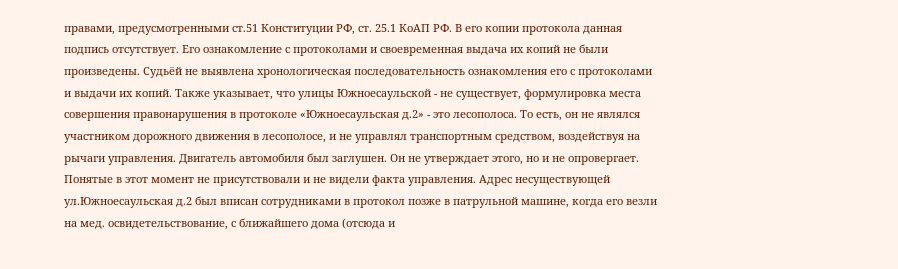правами, предусмотренными ст.51 Конституции РФ, ст. 25.1 КоАП РФ. В его копии протокола данная подпись отсутствует. Его ознакомление с протоколами и своевременная выдача их копий не были произведены. Судьёй не выявлена хронологическая последовательность ознакомления его с протоколами и выдачи их копий. Также указывает, что улицы Южноесаульской - не существует, формулировка места совершения правонарушения в протоколе «Южноесаульская д.2» - это лесополоса. То есть, он не являлся участником дорожного движения в лесополосе, и не управлял транспортным средством, воздействуя на рычаги управления. Двигатель автомобиля был заглушен. Он не утверждает этого, но и не опровергает. Понятые в этот момент не присутствовали и не видели факта управления. Адрес несуществующей ул.Южноесаульская д.2 был вписан сотрудниками в протокол позже в патрульной машине, когда его везли на мед. освидетельствование, с ближайшего дома (отсюда и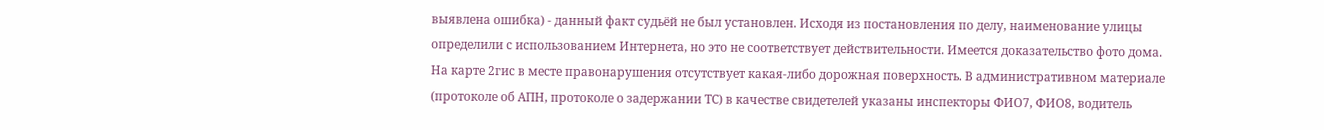выявлена ошибка) - данный факт судьёй не был установлен. Исходя из постановления по делу, наименование улицы определили с использованием Интернета, но это не соответствует действительности. Имеется доказательство фото дома. На карте 2гис в месте правонарушения отсутствует какая-либо дорожная поверхность. В административном материале (протоколе об АПН, протоколе о задержании ТС) в качестве свидетелей указаны инспекторы ФИО7, ФИО8, водитель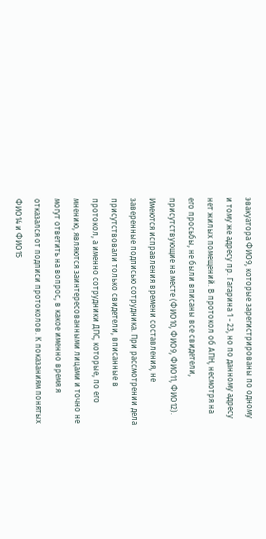эвакуатора ФИО9, которые зарегистрированы по одному и тому же адресу пр. Гагарина 1 - 23, но по данному адресу нет жилых помещений. В протокол об АПН, несмотря на его просьбы, не были вписаны все свидетели, присутствующие на месте (ФИО10, ФИО9, ФИО11, ФИО12). Имеются исправления времени составления, не заверенные подписью сотрудника. При рассмотрении дела присутствовали только свидетели, вписанные в протокол, а именно сотрудники ДПС, которые, по его мнению, являются заинтересованными лицами и точно не могут ответить на вопрос, в какое именно время я отказался от подписи протоколов. К показаниям понятых ФИО14 и ФИО15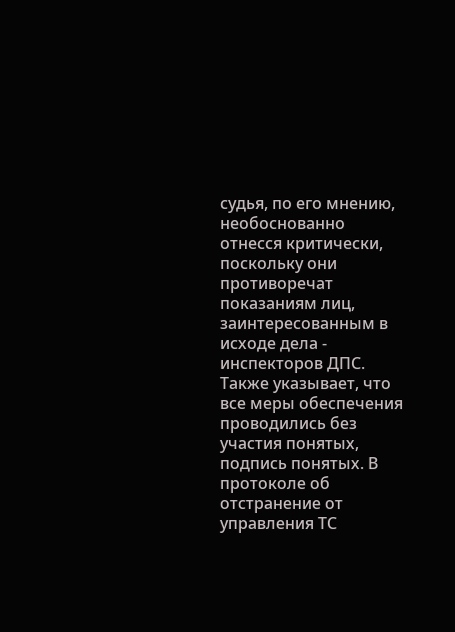судья, по его мнению, необоснованно отнесся критически, поскольку они противоречат показаниям лиц, заинтересованным в исходе дела - инспекторов ДПС. Также указывает, что все меры обеспечения проводились без участия понятых, подпись понятых. В протоколе об отстранение от управления ТС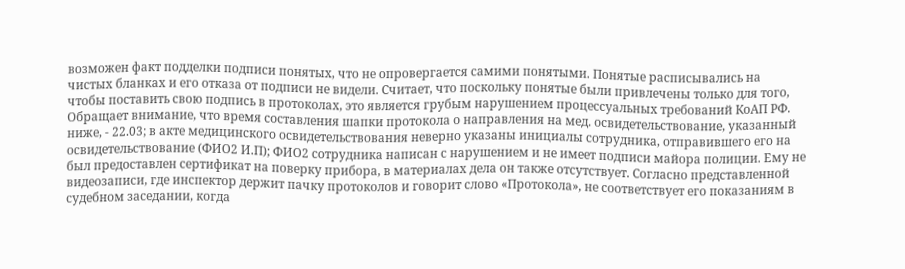возможен факт подделки подписи понятых, что не опровергается самими понятыми. Понятые расписывались на чистых бланках и его отказа от подписи не видели. Считает, что поскольку понятые были привлечены только для того, чтобы поставить свою подпись в протоколах, это является грубым нарушением процессуальных требований КоАП РФ. Обращает внимание, что время составления шапки протокола о направления на мед. освидетельствование, указанный ниже, - 22.03; в акте медицинского освидетельствования неверно указаны инициалы сотрудника, отправившего его на освидетельствование (ФИО2 И.П); ФИО2 сотрудника написан с нарушением и не имеет подписи майора полиции. Ему не был предоставлен сертификат на поверку прибора, в материалах дела он также отсутствует. Согласно представленной видеозаписи, где инспектор держит пачку протоколов и говорит слово «Протокола», не соответствует его показаниям в судебном заседании, когда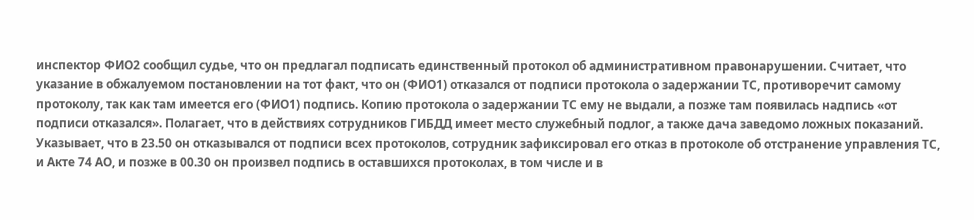инспектор ФИО2 сообщил судье, что он предлагал подписать единственный протокол об административном правонарушении. Считает, что указание в обжалуемом постановлении на тот факт, что он (ФИО1) отказался от подписи протокола о задержании ТС, противоречит самому протоколу, так как там имеется его (ФИО1) подпись. Копию протокола о задержании ТС ему не выдали, а позже там появилась надпись «от подписи отказался». Полагает, что в действиях сотрудников ГИБДД имеет место служебный подлог, а также дача заведомо ложных показаний. Указывает, что в 23.50 он отказывался от подписи всех протоколов, сотрудник зафиксировал его отказ в протоколе об отстранение управления ТС, и Акте 74 АО, и позже в 00.30 он произвел подпись в оставшихся протоколах, в том числе и в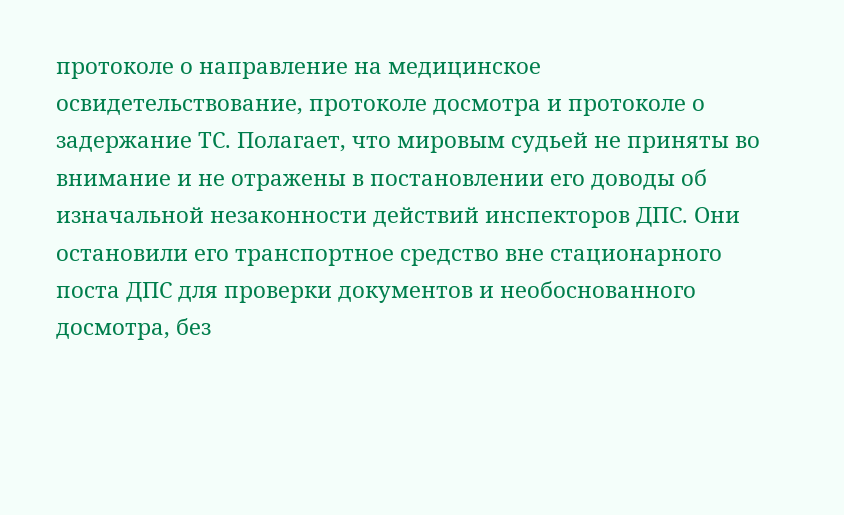протоколе о направление на медицинское освидетельствование, протоколе досмотра и протоколе о задержание ТС. Полагает, что мировым судьей не приняты во внимание и не отражены в постановлении его доводы об изначальной незаконности действий инспекторов ДПС. Они остановили его транспортное средство вне стационарного поста ДПС для проверки документов и необоснованного досмотра, без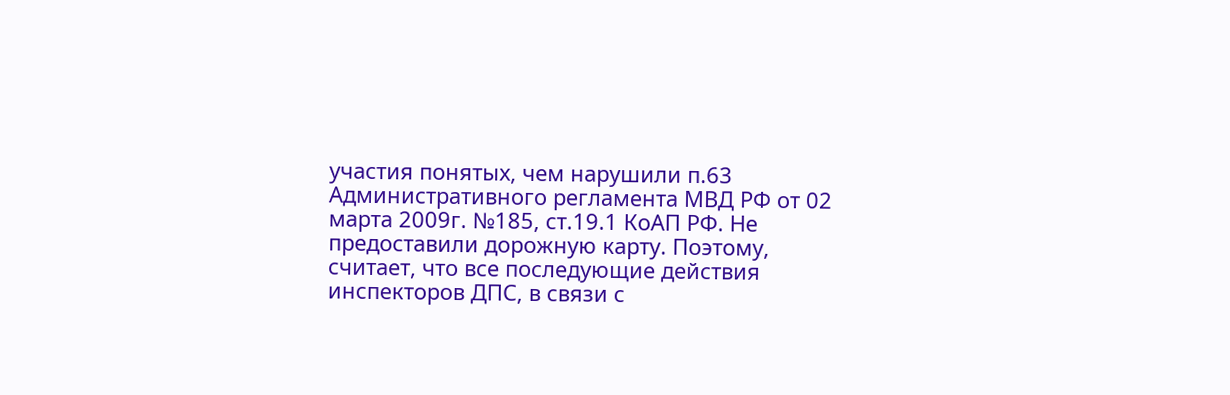участия понятых, чем нарушили п.63 Административного регламента МВД РФ от 02 марта 2009г. №185, ст.19.1 КоАП РФ. Не предоставили дорожную карту. Поэтому, считает, что все последующие действия инспекторов ДПС, в связи с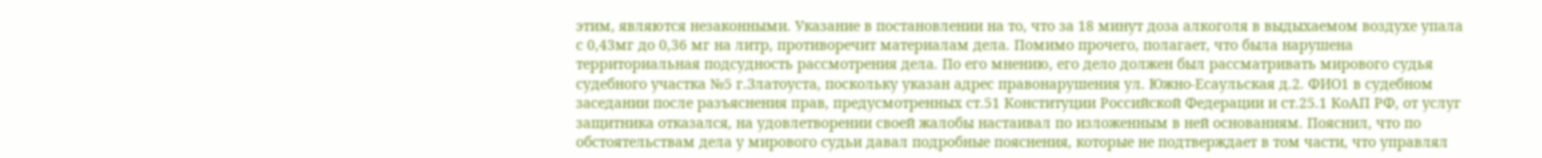этим, являются незаконными. Указание в постановлении на то, что за 18 минут доза алкоголя в выдыхаемом воздухе упала с 0,43мг до 0,36 мг на литр, противоречит материалам дела. Помимо прочего, полагает, что была нарушена территориальная подсудность рассмотрения дела. По его мнению, его дело должен был рассматривать мирового судья судебного участка №5 г.Златоуста, поскольку указан адрес правонарушения ул. Южно-Есаульская д.2. ФИО1 в судебном заседании после разъяснения прав, предусмотренных ст.51 Конституции Российской Федерации и ст.25.1 КоАП РФ, от услуг защитника отказался, на удовлетворении своей жалобы настаивал по изложенным в ней основаниям. Пояснил, что по обстоятельствам дела у мирового судьи давал подробные пояснения, которые не подтверждает в том части, что управлял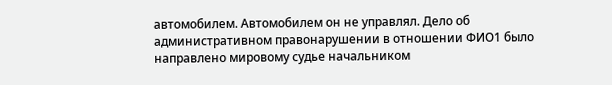автомобилем. Автомобилем он не управлял. Дело об административном правонарушении в отношении ФИО1 было направлено мировому судье начальником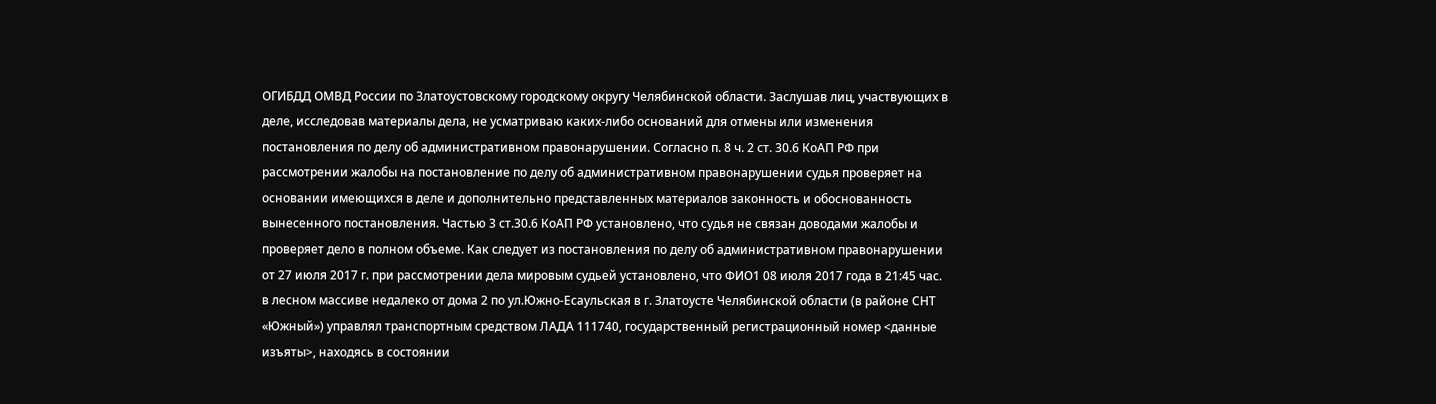ОГИБДД ОМВД России по Златоустовскому городскому округу Челябинской области. Заслушав лиц, участвующих в деле, исследовав материалы дела, не усматриваю каких-либо оснований для отмены или изменения постановления по делу об административном правонарушении. Согласно п. 8 ч. 2 ст. 30.6 КоАП РФ при рассмотрении жалобы на постановление по делу об административном правонарушении судья проверяет на основании имеющихся в деле и дополнительно представленных материалов законность и обоснованность вынесенного постановления. Частью 3 ст.30.6 КоАП РФ установлено, что судья не связан доводами жалобы и проверяет дело в полном объеме. Как следует из постановления по делу об административном правонарушении от 27 июля 2017 г. при рассмотрении дела мировым судьей установлено, что ФИО1 08 июля 2017 года в 21:45 час. в лесном массиве недалеко от дома 2 по ул.Южно-Есаульская в г. Златоусте Челябинской области (в районе СНТ «Южный») управлял транспортным средством ЛАДА 111740, государственный регистрационный номер <данные изъяты>, находясь в состоянии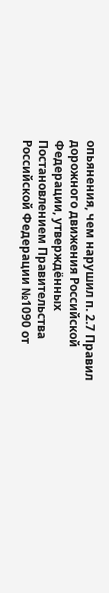опьянения, чем нарушил п. 2.7 Правил дорожного движения Российской Федерации, утверждённых Постановлением Правительства Российской Федерации №1090 от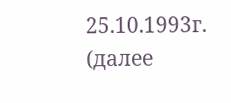25.10.1993г. (далее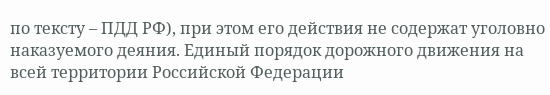по тексту – ПДД РФ), при этом его действия не содержат уголовно наказуемого деяния. Единый порядок дорожного движения на всей территории Российской Федерации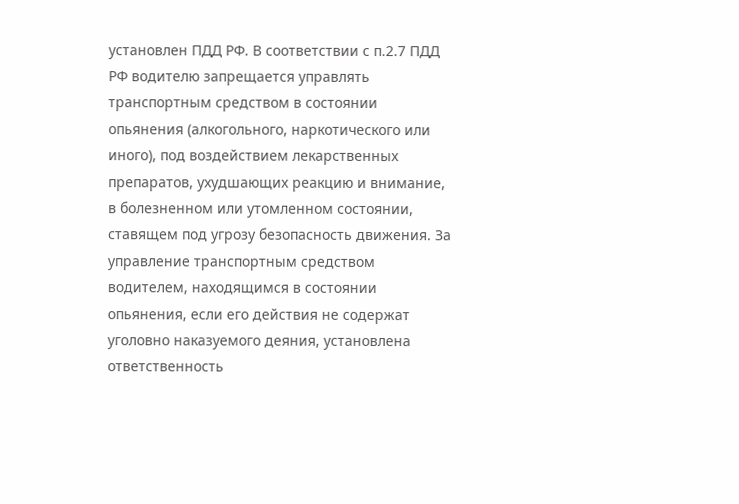установлен ПДД РФ. В соответствии с п.2.7 ПДД РФ водителю запрещается управлять транспортным средством в состоянии опьянения (алкогольного, наркотического или иного), под воздействием лекарственных препаратов, ухудшающих реакцию и внимание, в болезненном или утомленном состоянии, ставящем под угрозу безопасность движения. За управление транспортным средством водителем, находящимся в состоянии опьянения, если его действия не содержат уголовно наказуемого деяния, установлена ответственность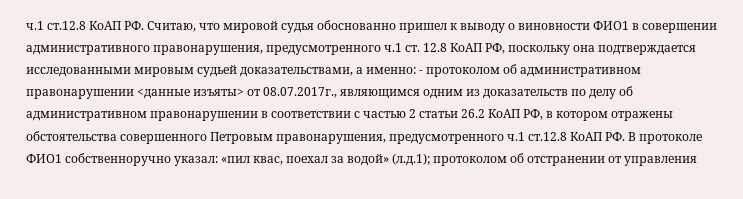ч.1 ст.12.8 КоАП РФ. Считаю, что мировой судья обоснованно пришел к выводу о виновности ФИО1 в совершении административного правонарушения, предусмотренного ч.1 ст. 12.8 КоАП РФ, поскольку она подтверждается исследованными мировым судьей доказательствами, а именно: - протоколом об административном правонарушении <данные изъяты> от 08.07.2017г., являющимся одним из доказательств по делу об административном правонарушении в соответствии с частью 2 статьи 26.2 КоАП РФ, в котором отражены обстоятельства совершенного Петровым правонарушения, предусмотренного ч.1 ст.12.8 КоАП РФ. В протоколе ФИО1 собственноручно указал: «пил квас, поехал за водой» (л.д.1); протоколом об отстранении от управления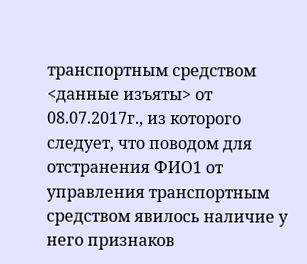транспортным средством <данные изъяты> от 08.07.2017г., из которого следует, что поводом для отстранения ФИО1 от управления транспортным средством явилось наличие у него признаков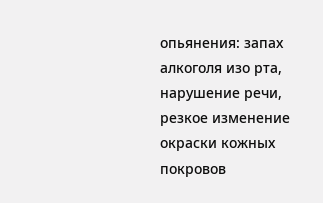опьянения: запах алкоголя изо рта, нарушение речи, резкое изменение окраски кожных покровов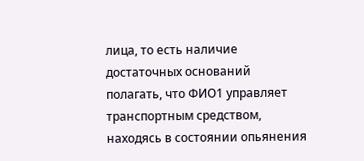лица, то есть наличие достаточных оснований полагать, что ФИО1 управляет транспортным средством, находясь в состоянии опьянения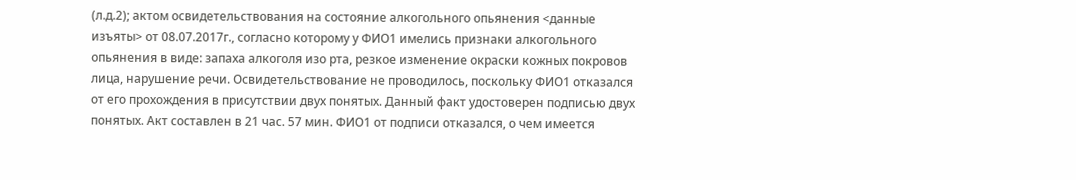(л.д.2); актом освидетельствования на состояние алкогольного опьянения <данные изъяты> от 08.07.2017г., согласно которому у ФИО1 имелись признаки алкогольного опьянения в виде: запаха алкоголя изо рта, резкое изменение окраски кожных покровов лица, нарушение речи. Освидетельствование не проводилось, поскольку ФИО1 отказался от его прохождения в присутствии двух понятых. Данный факт удостоверен подписью двух понятых. Акт составлен в 21 час. 57 мин. ФИО1 от подписи отказался, о чем имеется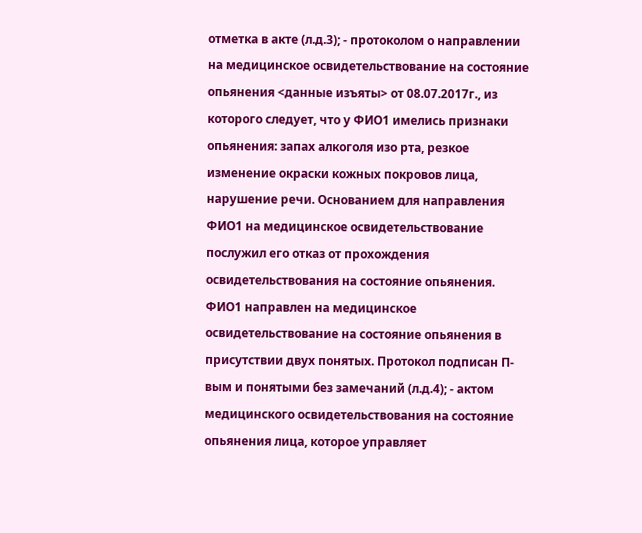отметка в акте (л.д.3); - протоколом о направлении на медицинское освидетельствование на состояние опьянения <данные изъяты> от 08.07.2017г., из которого следует, что у ФИО1 имелись признаки опьянения: запах алкоголя изо рта, резкое изменение окраски кожных покровов лица, нарушение речи. Основанием для направления ФИО1 на медицинское освидетельствование послужил его отказ от прохождения освидетельствования на состояние опьянения. ФИО1 направлен на медицинское освидетельствование на состояние опьянения в присутствии двух понятых. Протокол подписан П-вым и понятыми без замечаний (л.д.4); - актом медицинского освидетельствования на состояние опьянения лица, которое управляет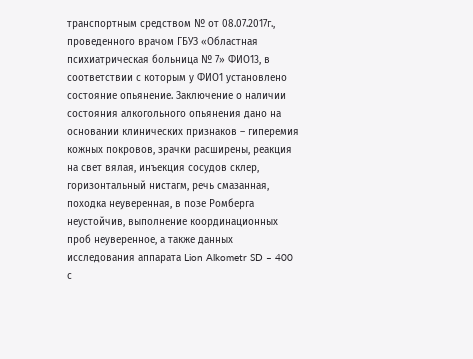транспортным средством № от 08.07.2017г., проведенного врачом ГБУЗ «Областная психиатрическая больница № 7» ФИО13, в соответствии с которым у ФИО1 установлено состояние опьянение. Заключение о наличии состояния алкогольного опьянения дано на основании клинических признаков – гиперемия кожных покровов, зрачки расширены, реакция на свет вялая, инъекция сосудов склер, горизонтальный нистагм, речь смазанная, походка неуверенная, в позе Ромберга неустойчив, выполнение координационных проб неуверенное, а также данных исследования аппарата Lion Alkometr SD – 400 с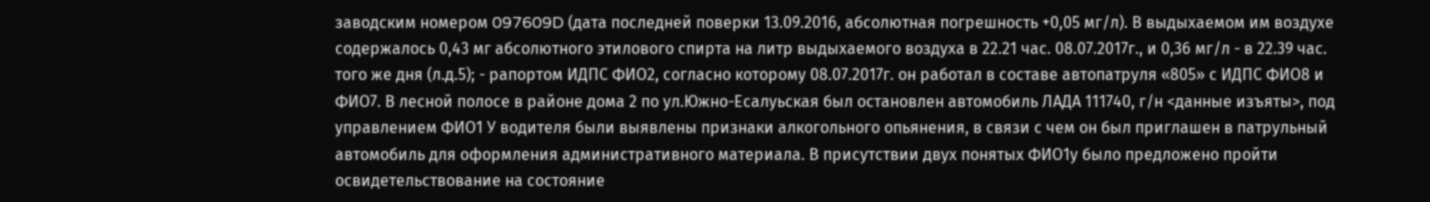заводским номером 097609D (дата последней поверки 13.09.2016, абсолютная погрешность +0,05 мг/л). В выдыхаемом им воздухе содержалось 0,43 мг абсолютного этилового спирта на литр выдыхаемого воздуха в 22.21 час. 08.07.2017г., и 0,36 мг/л - в 22.39 час. того же дня (л.д.5); - рапортом ИДПС ФИО2, согласно которому 08.07.2017г. он работал в составе автопатруля «805» с ИДПС ФИО8 и ФИО7. В лесной полосе в районе дома 2 по ул.Южно-Есалуьская был остановлен автомобиль ЛАДА 111740, г/н <данные изъяты>, под управлением ФИО1 У водителя были выявлены признаки алкогольного опьянения, в связи с чем он был приглашен в патрульный автомобиль для оформления административного материала. В присутствии двух понятых ФИО1у было предложено пройти освидетельствование на состояние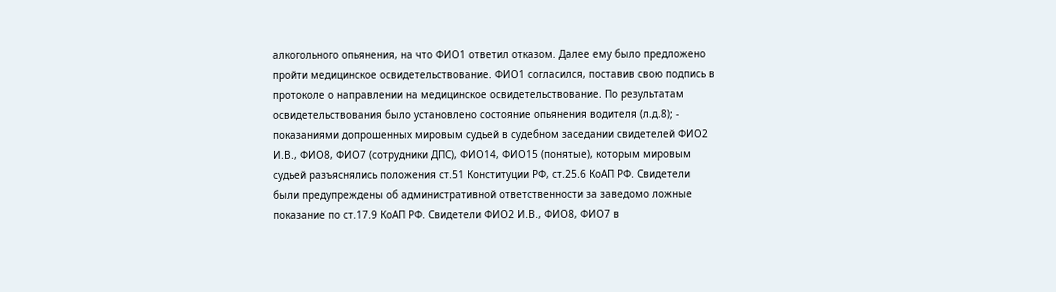алкогольного опьянения, на что ФИО1 ответил отказом. Далее ему было предложено пройти медицинское освидетельствование. ФИО1 согласился, поставив свою подпись в протоколе о направлении на медицинское освидетельствование. По результатам освидетельствования было установлено состояние опьянения водителя (л.д.8); - показаниями допрошенных мировым судьей в судебном заседании свидетелей ФИО2 И.В., ФИО8, ФИО7 (сотрудники ДПС), ФИО14, ФИО15 (понятые), которым мировым судьей разъяснялись положения ст.51 Конституции РФ, ст.25.6 КоАП РФ. Свидетели были предупреждены об административной ответственности за заведомо ложные показание по ст.17.9 КоАП РФ. Свидетели ФИО2 И.В., ФИО8, ФИО7 в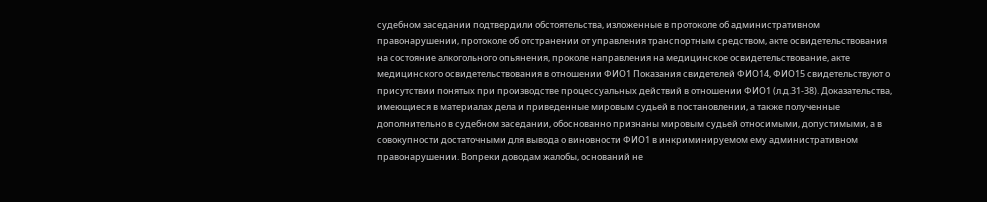судебном заседании подтвердили обстоятельства, изложенные в протоколе об административном правонарушении, протоколе об отстранении от управления транспортным средством, акте освидетельствования на состояние алкогольного опьянения, проколе направления на медицинское освидетельствование, акте медицинского освидетельствования в отношении ФИО1 Показания свидетелей ФИО14, ФИО15 свидетельствуют о присутствии понятых при производстве процессуальных действий в отношении ФИО1 (л.д.31-38). Доказательства, имеющиеся в материалах дела и приведенные мировым судьей в постановлении, а также полученные дополнительно в судебном заседании, обоснованно признаны мировым судьей относимыми, допустимыми, а в совокупности достаточными для вывода о виновности ФИО1 в инкриминируемом ему административном правонарушении. Вопреки доводам жалобы, оснований не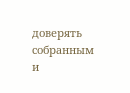доверять собранным и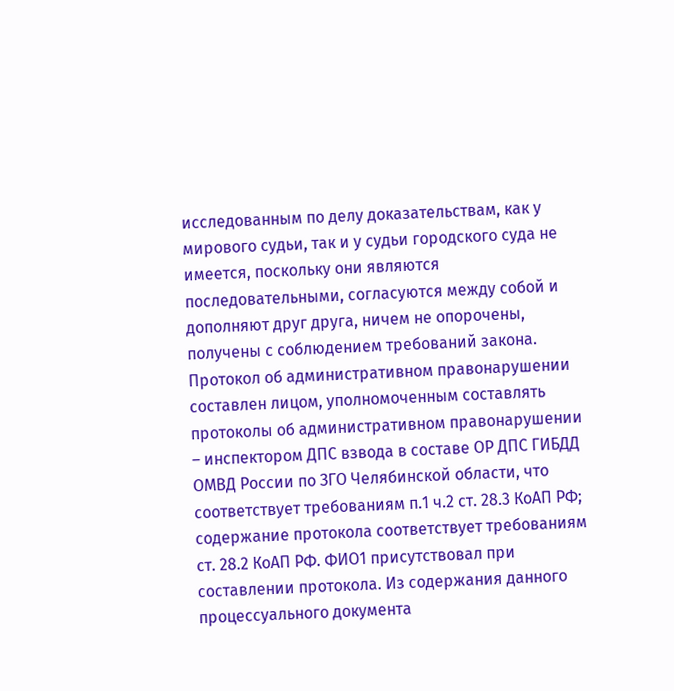исследованным по делу доказательствам, как у мирового судьи, так и у судьи городского суда не имеется, поскольку они являются последовательными, согласуются между собой и дополняют друг друга, ничем не опорочены, получены с соблюдением требований закона. Протокол об административном правонарушении составлен лицом, уполномоченным составлять протоколы об административном правонарушении – инспектором ДПС взвода в составе ОР ДПС ГИБДД ОМВД России по ЗГО Челябинской области, что соответствует требованиям п.1 ч.2 ст. 28.3 КоАП РФ; содержание протокола соответствует требованиям ст. 28.2 КоАП РФ. ФИО1 присутствовал при составлении протокола. Из содержания данного процессуального документа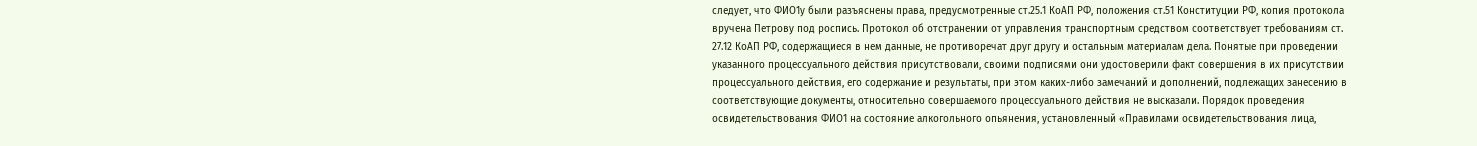следует, что ФИО1у были разъяснены права, предусмотренные ст.25.1 КоАП РФ, положения ст.51 Конституции РФ, копия протокола вручена Петрову под роспись. Протокол об отстранении от управления транспортным средством соответствует требованиям ст. 27.12 КоАП РФ, содержащиеся в нем данные, не противоречат друг другу и остальным материалам дела. Понятые при проведении указанного процессуального действия присутствовали, своими подписями они удостоверили факт совершения в их присутствии процессуального действия, его содержание и результаты, при этом каких-либо замечаний и дополнений, подлежащих занесению в соответствующие документы, относительно совершаемого процессуального действия не высказали. Порядок проведения освидетельствования ФИО1 на состояние алкогольного опьянения, установленный «Правилами освидетельствования лица,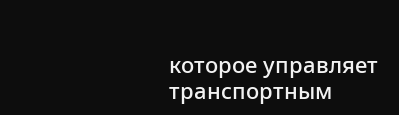которое управляет транспортным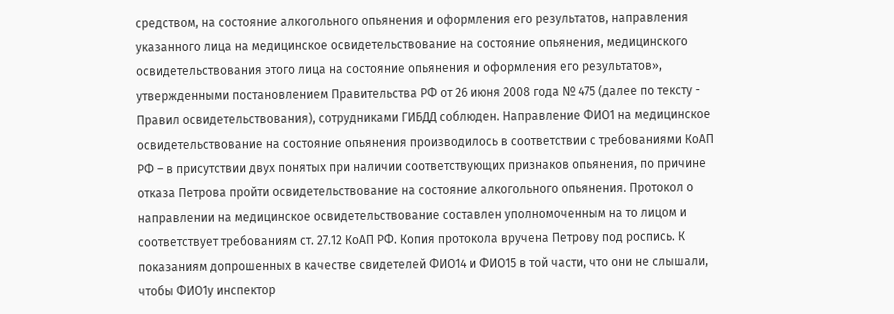средством, на состояние алкогольного опьянения и оформления его результатов, направления указанного лица на медицинское освидетельствование на состояние опьянения, медицинского освидетельствования этого лица на состояние опьянения и оформления его результатов», утвержденными постановлением Правительства РФ от 26 июня 2008 года № 475 (далее по тексту - Правил освидетельствования), сотрудниками ГИБДД соблюден. Направление ФИО1 на медицинское освидетельствование на состояние опьянения производилось в соответствии с требованиями КоАП РФ – в присутствии двух понятых при наличии соответствующих признаков опьянения, по причине отказа Петрова пройти освидетельствование на состояние алкогольного опьянения. Протокол о направлении на медицинское освидетельствование составлен уполномоченным на то лицом и соответствует требованиям ст. 27.12 КоАП РФ. Копия протокола вручена Петрову под роспись. К показаниям допрошенных в качестве свидетелей ФИО14 и ФИО15 в той части, что они не слышали, чтобы ФИО1у инспектор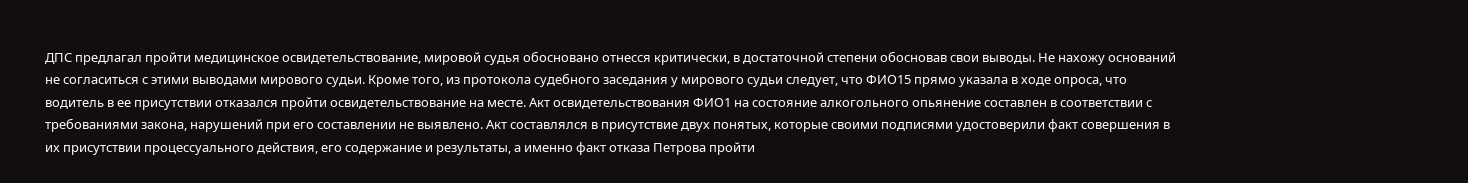ДПС предлагал пройти медицинское освидетельствование, мировой судья обосновано отнесся критически, в достаточной степени обосновав свои выводы. Не нахожу оснований не согласиться с этими выводами мирового судьи. Кроме того, из протокола судебного заседания у мирового судьи следует, что ФИО15 прямо указала в ходе опроса, что водитель в ее присутствии отказался пройти освидетельствование на месте. Акт освидетельствования ФИО1 на состояние алкогольного опьянение составлен в соответствии с требованиями закона, нарушений при его составлении не выявлено. Акт составлялся в присутствие двух понятых, которые своими подписями удостоверили факт совершения в их присутствии процессуального действия, его содержание и результаты, а именно факт отказа Петрова пройти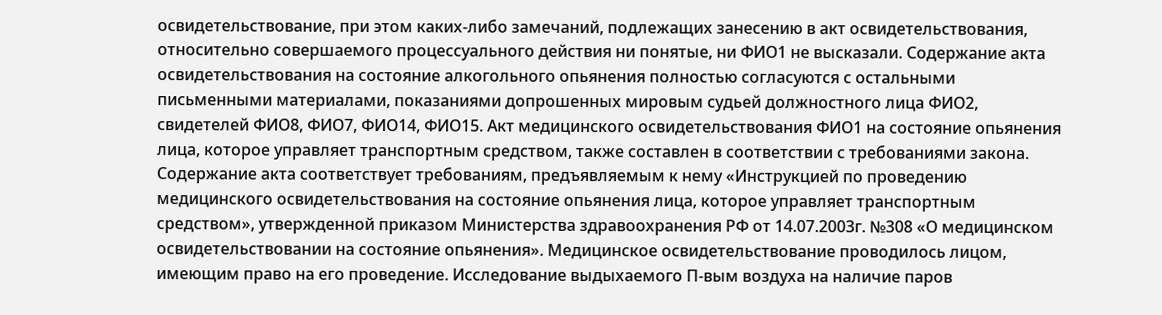освидетельствование, при этом каких-либо замечаний, подлежащих занесению в акт освидетельствования, относительно совершаемого процессуального действия ни понятые, ни ФИО1 не высказали. Содержание акта освидетельствования на состояние алкогольного опьянения полностью согласуются с остальными письменными материалами, показаниями допрошенных мировым судьей должностного лица ФИО2, свидетелей ФИО8, ФИО7, ФИО14, ФИО15. Акт медицинского освидетельствования ФИО1 на состояние опьянения лица, которое управляет транспортным средством, также составлен в соответствии с требованиями закона. Содержание акта соответствует требованиям, предъявляемым к нему «Инструкцией по проведению медицинского освидетельствования на состояние опьянения лица, которое управляет транспортным средством», утвержденной приказом Министерства здравоохранения РФ от 14.07.2003г. №308 «О медицинском освидетельствовании на состояние опьянения». Медицинское освидетельствование проводилось лицом, имеющим право на его проведение. Исследование выдыхаемого П-вым воздуха на наличие паров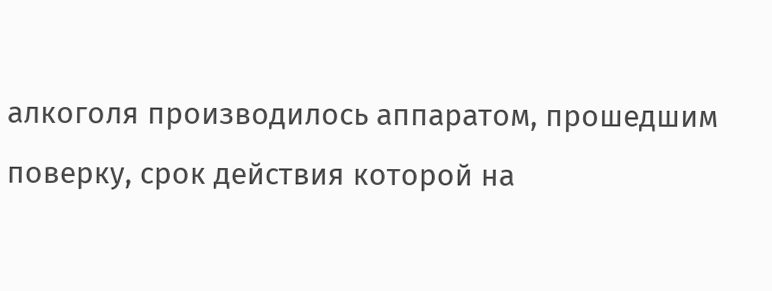алкоголя производилось аппаратом, прошедшим поверку, срок действия которой на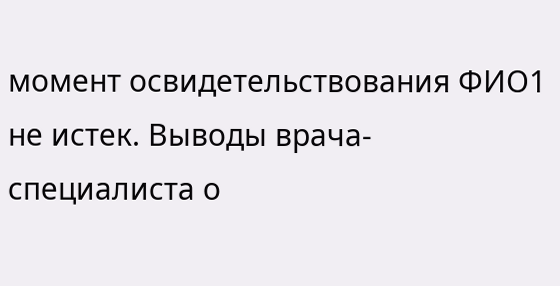момент освидетельствования ФИО1 не истек. Выводы врача-специалиста о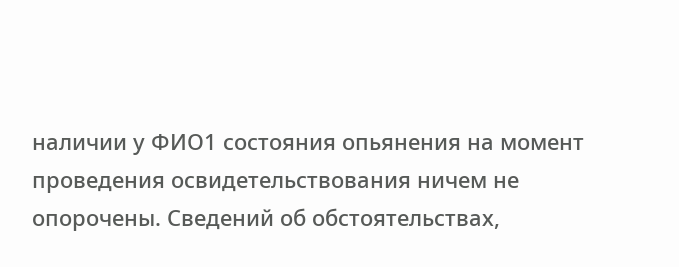наличии у ФИО1 состояния опьянения на момент проведения освидетельствования ничем не опорочены. Сведений об обстоятельствах,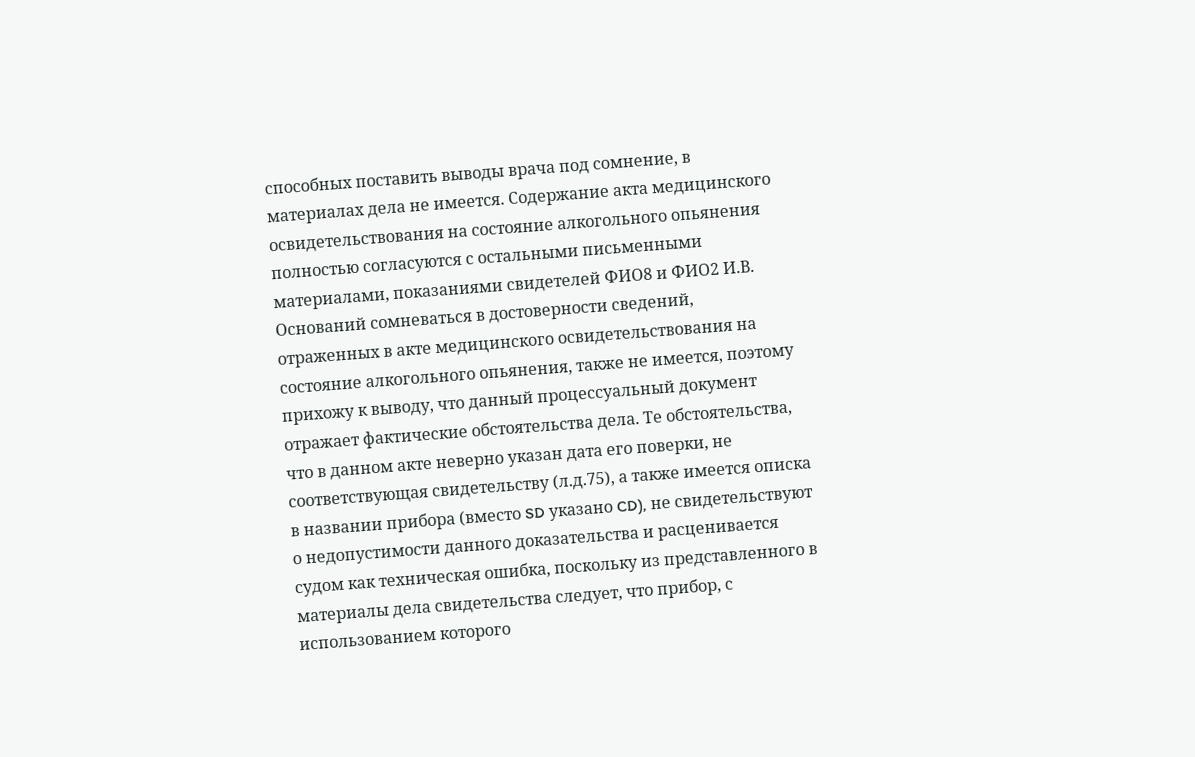способных поставить выводы врача под сомнение, в материалах дела не имеется. Содержание акта медицинского освидетельствования на состояние алкогольного опьянения полностью согласуются с остальными письменными материалами, показаниями свидетелей ФИО8 и ФИО2 И.В. Оснований сомневаться в достоверности сведений, отраженных в акте медицинского освидетельствования на состояние алкогольного опьянения, также не имеется, поэтому прихожу к выводу, что данный процессуальный документ отражает фактические обстоятельства дела. Те обстоятельства, что в данном акте неверно указан дата его поверки, не соответствующая свидетельству (л.д.75), а также имеется описка в названии прибора (вместо SD указано CD), не свидетельствуют о недопустимости данного доказательства и расценивается судом как техническая ошибка, поскольку из представленного в материалы дела свидетельства следует, что прибор, с использованием которого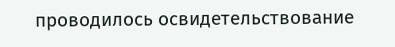проводилось освидетельствование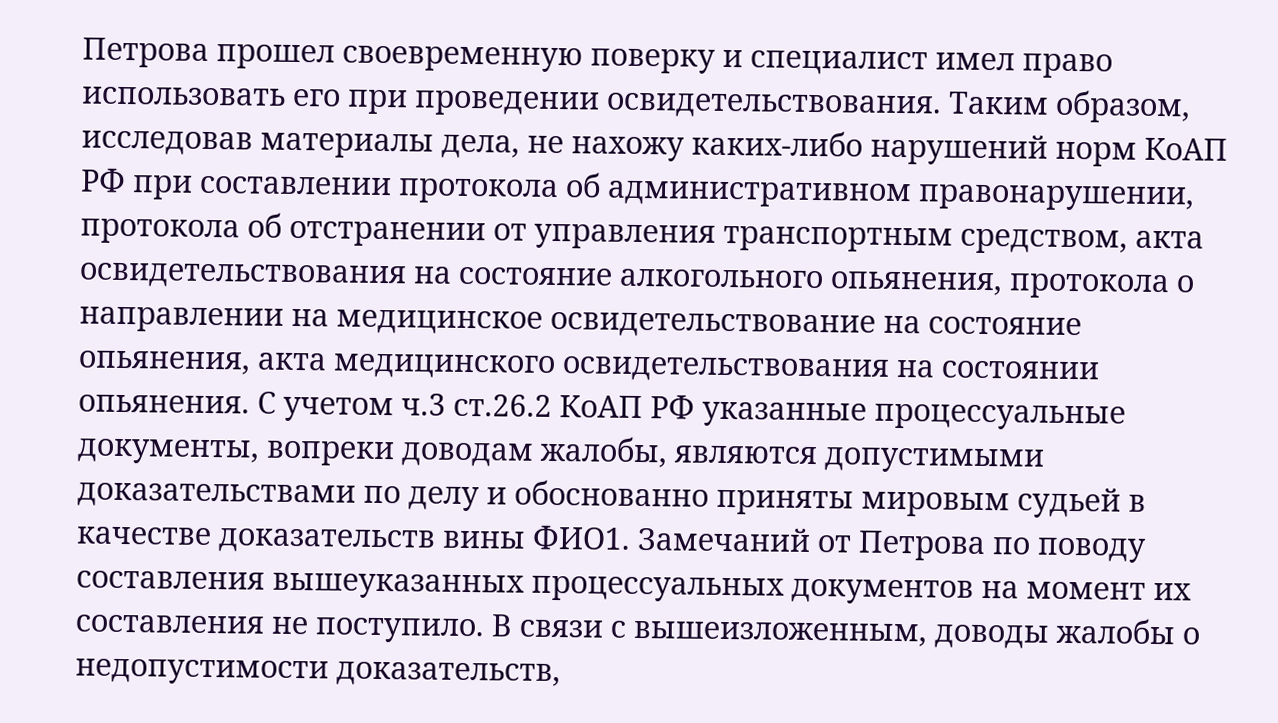Петрова прошел своевременную поверку и специалист имел право использовать его при проведении освидетельствования. Таким образом, исследовав материалы дела, не нахожу каких-либо нарушений норм КоАП РФ при составлении протокола об административном правонарушении, протокола об отстранении от управления транспортным средством, акта освидетельствования на состояние алкогольного опьянения, протокола о направлении на медицинское освидетельствование на состояние опьянения, акта медицинского освидетельствования на состоянии опьянения. С учетом ч.3 ст.26.2 КоАП РФ указанные процессуальные документы, вопреки доводам жалобы, являются допустимыми доказательствами по делу и обоснованно приняты мировым судьей в качестве доказательств вины ФИО1. Замечаний от Петрова по поводу составления вышеуказанных процессуальных документов на момент их составления не поступило. В связи с вышеизложенным, доводы жалобы о недопустимости доказательств,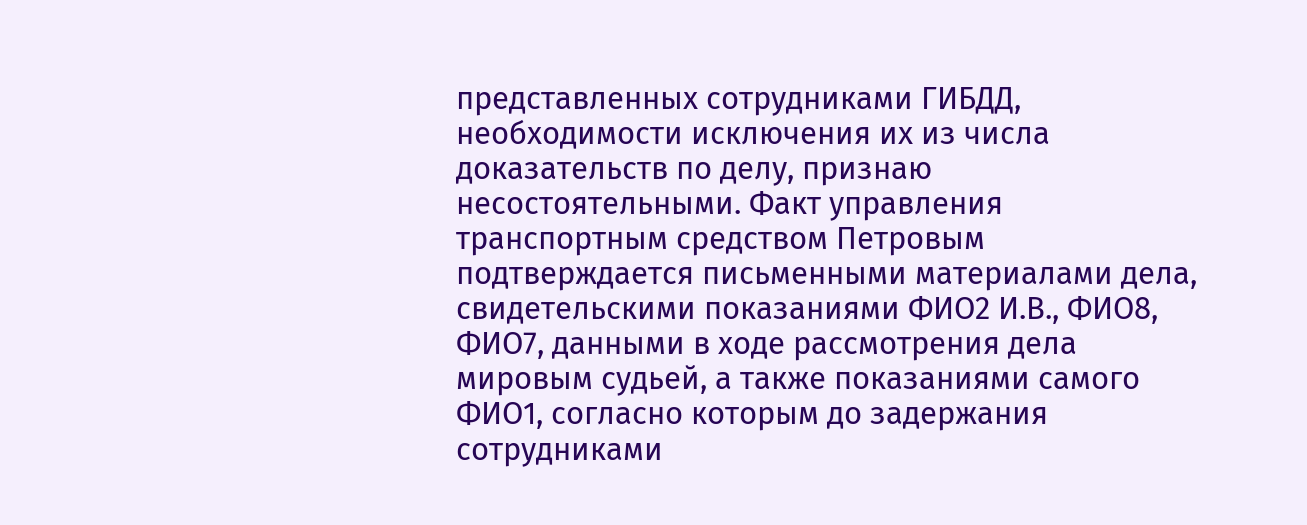представленных сотрудниками ГИБДД, необходимости исключения их из числа доказательств по делу, признаю несостоятельными. Факт управления транспортным средством Петровым подтверждается письменными материалами дела, свидетельскими показаниями ФИО2 И.В., ФИО8, ФИО7, данными в ходе рассмотрения дела мировым судьей, а также показаниями самого ФИО1, согласно которым до задержания сотрудниками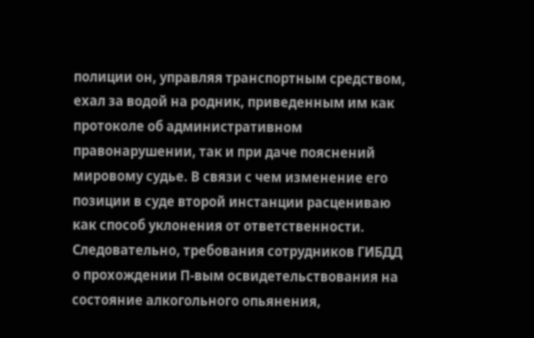полиции он, управляя транспортным средством, ехал за водой на родник, приведенным им как протоколе об административном правонарушении, так и при даче пояснений мировому судье. В связи с чем изменение его позиции в суде второй инстанции расцениваю как способ уклонения от ответственности. Следовательно, требования сотрудников ГИБДД о прохождении П-вым освидетельствования на состояние алкогольного опьянения,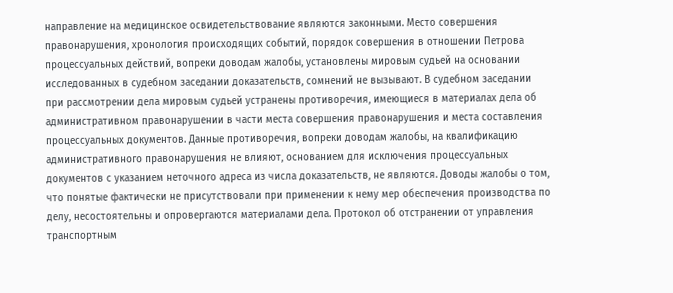направление на медицинское освидетельствование являются законными. Место совершения правонарушения, хронология происходящих событий, порядок совершения в отношении Петрова процессуальных действий, вопреки доводам жалобы, установлены мировым судьей на основании исследованных в судебном заседании доказательств, сомнений не вызывают. В судебном заседании при рассмотрении дела мировым судьей устранены противоречия, имеющиеся в материалах дела об административном правонарушении в части места совершения правонарушения и места составления процессуальных документов. Данные противоречия, вопреки доводам жалобы, на квалификацию административного правонарушения не влияют, основанием для исключения процессуальных документов с указанием неточного адреса из числа доказательств, не являются. Доводы жалобы о том, что понятые фактически не присутствовали при применении к нему мер обеспечения производства по делу, несостоятельны и опровергаются материалами дела. Протокол об отстранении от управления транспортным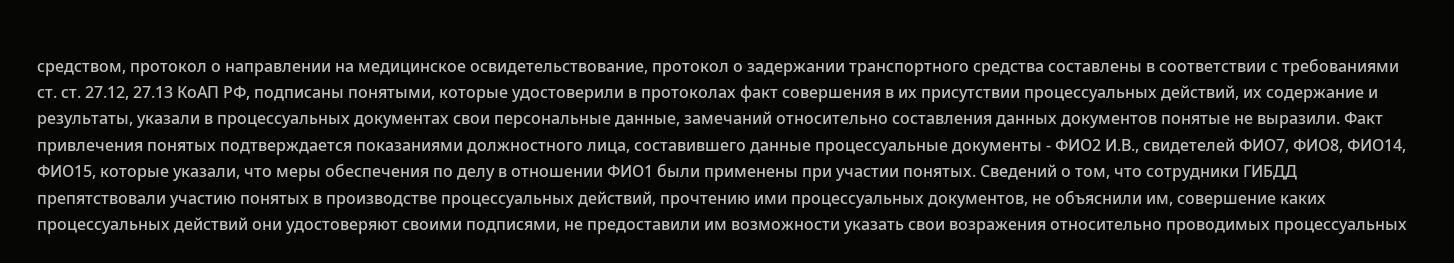средством, протокол о направлении на медицинское освидетельствование, протокол о задержании транспортного средства составлены в соответствии с требованиями ст. ст. 27.12, 27.13 КоАП РФ, подписаны понятыми, которые удостоверили в протоколах факт совершения в их присутствии процессуальных действий, их содержание и результаты, указали в процессуальных документах свои персональные данные, замечаний относительно составления данных документов понятые не выразили. Факт привлечения понятых подтверждается показаниями должностного лица, составившего данные процессуальные документы - ФИО2 И.В., свидетелей ФИО7, ФИО8, ФИО14, ФИО15, которые указали, что меры обеспечения по делу в отношении ФИО1 были применены при участии понятых. Сведений о том, что сотрудники ГИБДД препятствовали участию понятых в производстве процессуальных действий, прочтению ими процессуальных документов, не объяснили им, совершение каких процессуальных действий они удостоверяют своими подписями, не предоставили им возможности указать свои возражения относительно проводимых процессуальных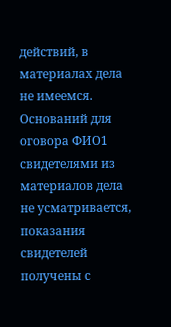действий, в материалах дела не имеемся. Оснований для оговора ФИО1 свидетелями из материалов дела не усматривается, показания свидетелей получены с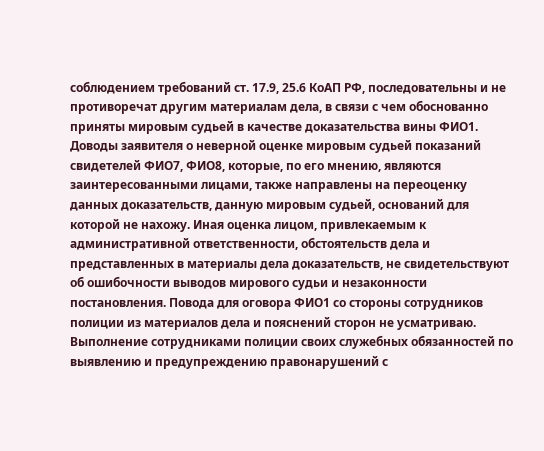соблюдением требований ст. 17.9, 25.6 КоАП РФ, последовательны и не противоречат другим материалам дела, в связи с чем обоснованно приняты мировым судьей в качестве доказательства вины ФИО1. Доводы заявителя о неверной оценке мировым судьей показаний свидетелей ФИО7, ФИО8, которые, по его мнению, являются заинтересованными лицами, также направлены на переоценку данных доказательств, данную мировым судьей, оснований для которой не нахожу. Иная оценка лицом, привлекаемым к административной ответственности, обстоятельств дела и представленных в материалы дела доказательств, не свидетельствуют об ошибочности выводов мирового судьи и незаконности постановления. Повода для оговора ФИО1 со стороны сотрудников полиции из материалов дела и пояснений сторон не усматриваю. Выполнение сотрудниками полиции своих служебных обязанностей по выявлению и предупреждению правонарушений с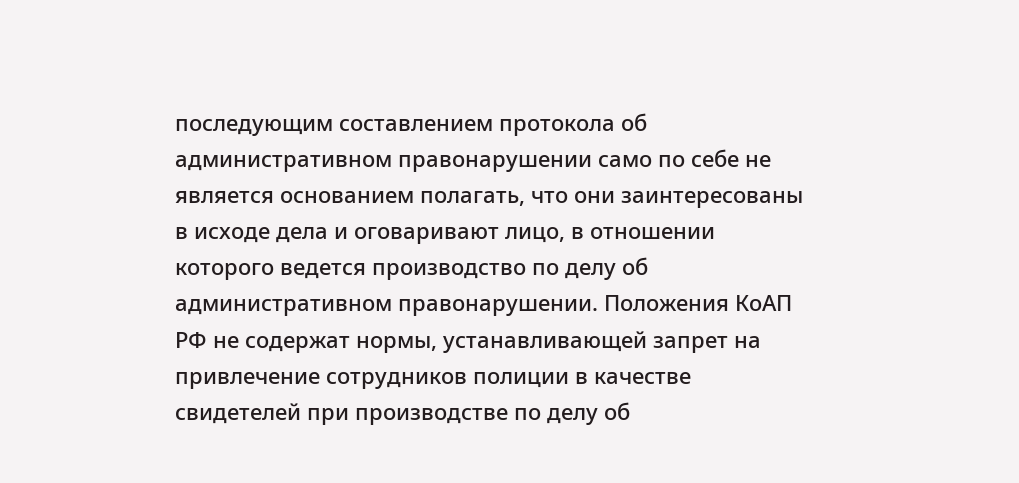последующим составлением протокола об административном правонарушении само по себе не является основанием полагать, что они заинтересованы в исходе дела и оговаривают лицо, в отношении которого ведется производство по делу об административном правонарушении. Положения КоАП РФ не содержат нормы, устанавливающей запрет на привлечение сотрудников полиции в качестве свидетелей при производстве по делу об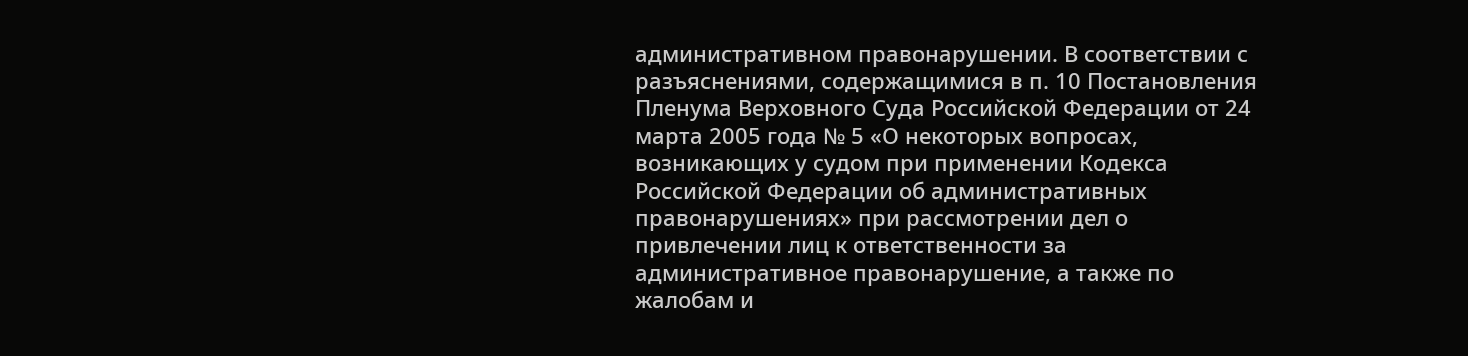административном правонарушении. В соответствии с разъяснениями, содержащимися в п. 10 Постановления Пленума Верховного Суда Российской Федерации от 24 марта 2005 года № 5 «О некоторых вопросах, возникающих у судом при применении Кодекса Российской Федерации об административных правонарушениях» при рассмотрении дел о привлечении лиц к ответственности за административное правонарушение, а также по жалобам и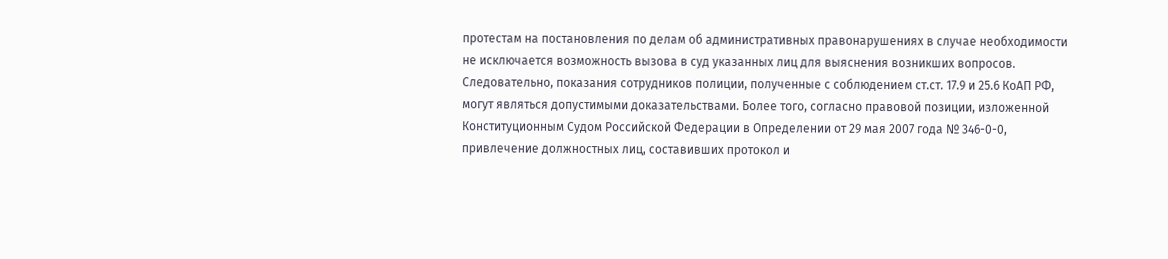протестам на постановления по делам об административных правонарушениях в случае необходимости не исключается возможность вызова в суд указанных лиц для выяснения возникших вопросов. Следовательно, показания сотрудников полиции, полученные с соблюдением ст.ст. 17.9 и 25.6 КоАП РФ, могут являться допустимыми доказательствами. Более того, согласно правовой позиции, изложенной Конституционным Судом Российской Федерации в Определении от 29 мая 2007 года № 346-0-0, привлечение должностных лиц, составивших протокол и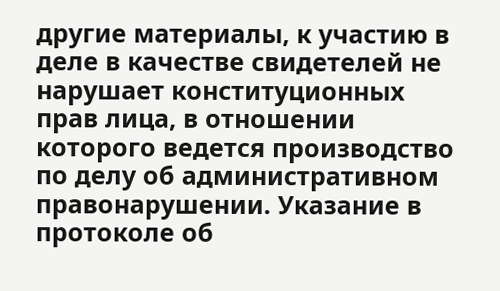другие материалы, к участию в деле в качестве свидетелей не нарушает конституционных прав лица, в отношении которого ведется производство по делу об административном правонарушении. Указание в протоколе об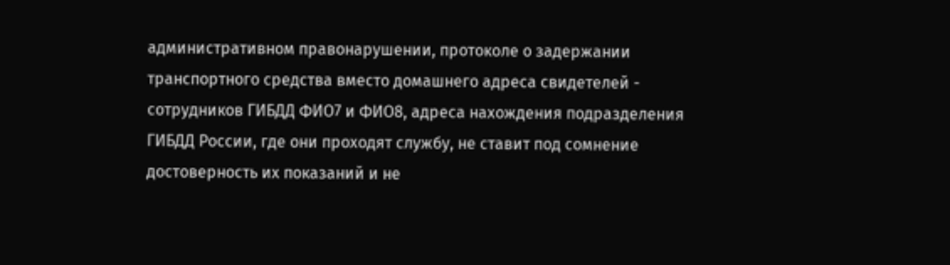административном правонарушении, протоколе о задержании транспортного средства вместо домашнего адреса свидетелей - сотрудников ГИБДД ФИО7 и ФИО8, адреса нахождения подразделения ГИБДД России, где они проходят службу, не ставит под сомнение достоверность их показаний и не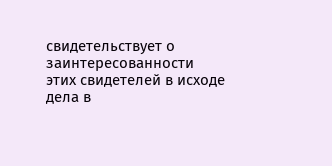свидетельствует о заинтересованности этих свидетелей в исходе дела в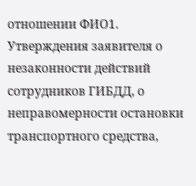отношении ФИО1. Утверждения заявителя о незаконности действий сотрудников ГИБДД, о неправомерности остановки транспортного средства,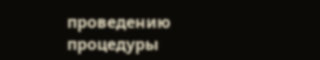проведению процедуры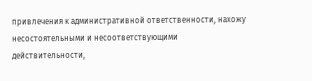привлечения к административной ответственности, нахожу несостоятельными и несоответствующими действительности,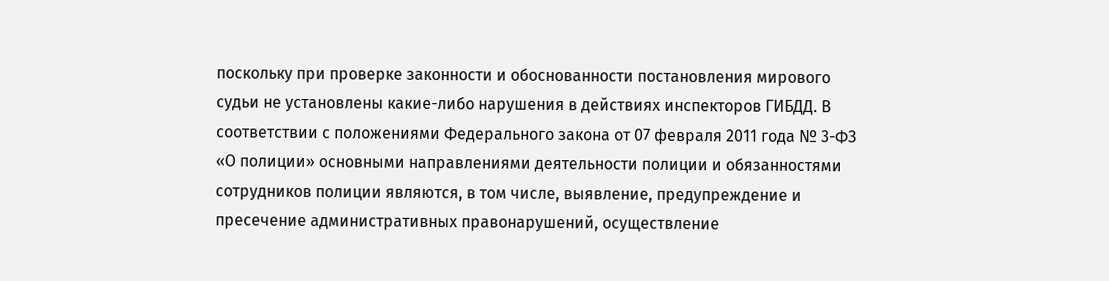поскольку при проверке законности и обоснованности постановления мирового судьи не установлены какие-либо нарушения в действиях инспекторов ГИБДД. В соответствии с положениями Федерального закона от 07 февраля 2011 года № 3-ФЗ «О полиции» основными направлениями деятельности полиции и обязанностями сотрудников полиции являются, в том числе, выявление, предупреждение и пресечение административных правонарушений, осуществление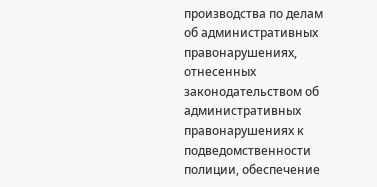производства по делам об административных правонарушениях, отнесенных законодательством об административных правонарушениях к подведомственности полиции, обеспечение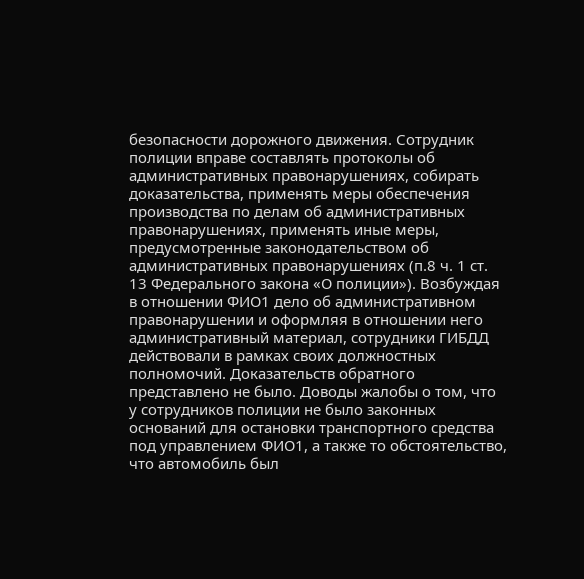безопасности дорожного движения. Сотрудник полиции вправе составлять протоколы об административных правонарушениях, собирать доказательства, применять меры обеспечения производства по делам об административных правонарушениях, применять иные меры, предусмотренные законодательством об административных правонарушениях (п.8 ч. 1 ст. 13 Федерального закона «О полиции»). Возбуждая в отношении ФИО1 дело об административном правонарушении и оформляя в отношении него административный материал, сотрудники ГИБДД действовали в рамках своих должностных полномочий. Доказательств обратного представлено не было. Доводы жалобы о том, что у сотрудников полиции не было законных оснований для остановки транспортного средства под управлением ФИО1, а также то обстоятельство, что автомобиль был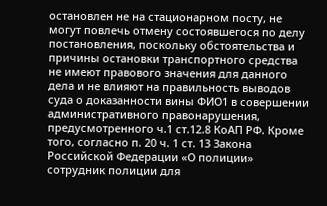остановлен не на стационарном посту, не могут повлечь отмену состоявшегося по делу постановления, поскольку обстоятельства и причины остановки транспортного средства не имеют правового значения для данного дела и не влияют на правильность выводов суда о доказанности вины ФИО1 в совершении административного правонарушения, предусмотренного ч.1 ст.12.8 КоАП РФ. Кроме того, согласно п. 20 ч. 1 ст. 13 Закона Российской Федерации «О полиции» сотрудник полиции для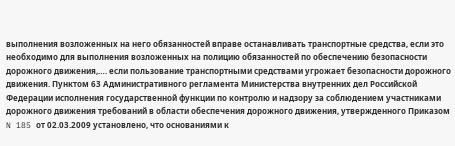выполнения возложенных на него обязанностей вправе останавливать транспортные средства, если это необходимо для выполнения возложенных на полицию обязанностей по обеспечению безопасности дорожного движения,…. если пользование транспортными средствами угрожает безопасности дорожного движения. Пунктом 63 Административного регламента Министерства внутренних дел Российской Федерации исполнения государственной функции по контролю и надзору за соблюдением участниками дорожного движения требований в области обеспечения дорожного движения, утвержденного Приказом N 185 от 02.03.2009 установлено, что основаниями к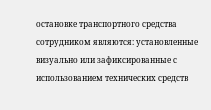остановке транспортного средства сотрудником являются: установленные визуально или зафиксированные с использованием технических средств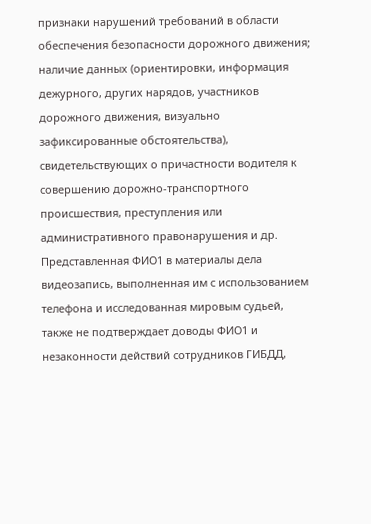признаки нарушений требований в области обеспечения безопасности дорожного движения; наличие данных (ориентировки, информация дежурного, других нарядов, участников дорожного движения, визуально зафиксированные обстоятельства), свидетельствующих о причастности водителя к совершению дорожно-транспортного происшествия, преступления или административного правонарушения и др. Представленная ФИО1 в материалы дела видеозапись, выполненная им с использованием телефона и исследованная мировым судьей, также не подтверждает доводы ФИО1 и незаконности действий сотрудников ГИБДД,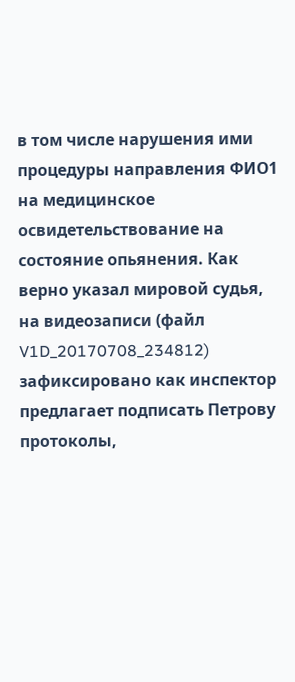в том числе нарушения ими процедуры направления ФИО1 на медицинское освидетельствование на состояние опьянения. Как верно указал мировой судья, на видеозаписи (файл V1D_20170708_234812) зафиксировано как инспектор предлагает подписать Петрову протоколы,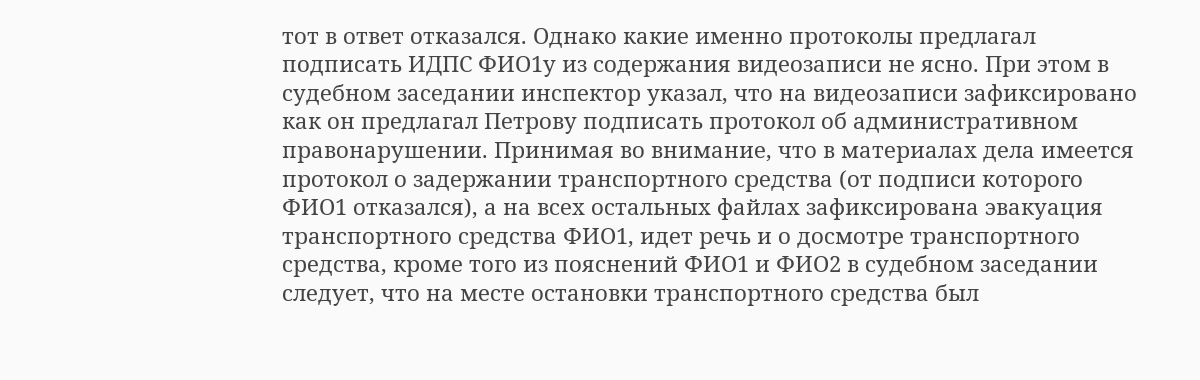тот в ответ отказался. Однако какие именно протоколы предлагал подписать ИДПС ФИО1у из содержания видеозаписи не ясно. При этом в судебном заседании инспектор указал, что на видеозаписи зафиксировано как он предлагал Петрову подписать протокол об административном правонарушении. Принимая во внимание, что в материалах дела имеется протокол о задержании транспортного средства (от подписи которого ФИО1 отказался), а на всех остальных файлах зафиксирована эвакуация транспортного средства ФИО1, идет речь и о досмотре транспортного средства, кроме того из пояснений ФИО1 и ФИО2 в судебном заседании следует, что на месте остановки транспортного средства был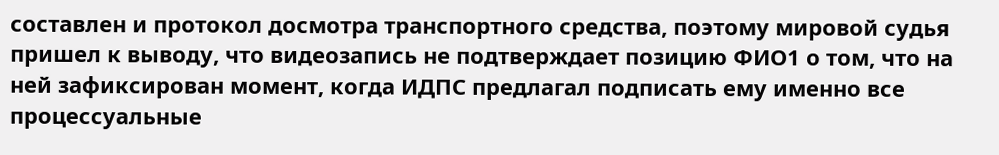составлен и протокол досмотра транспортного средства, поэтому мировой судья пришел к выводу, что видеозапись не подтверждает позицию ФИО1 о том, что на ней зафиксирован момент, когда ИДПС предлагал подписать ему именно все процессуальные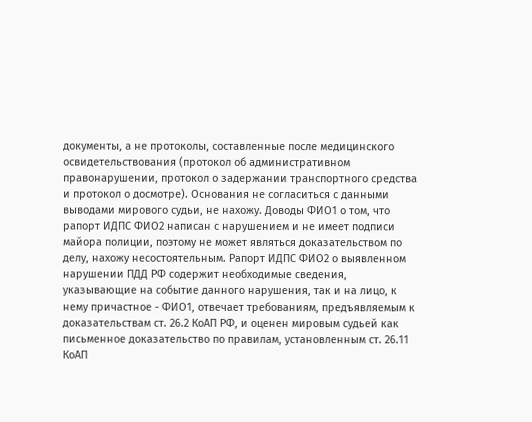документы, а не протоколы, составленные после медицинского освидетельствования (протокол об административном правонарушении, протокол о задержании транспортного средства и протокол о досмотре). Основания не согласиться с данными выводами мирового судьи, не нахожу. Доводы ФИО1 о том, что рапорт ИДПС ФИО2 написан с нарушением и не имеет подписи майора полиции, поэтому не может являться доказательством по делу, нахожу несостоятельным. Рапорт ИДПС ФИО2 о выявленном нарушении ПДД РФ содержит необходимые сведения, указывающие на событие данного нарушения, так и на лицо, к нему причастное - ФИО1, отвечает требованиям, предъявляемым к доказательствам ст. 26.2 КоАП РФ, и оценен мировым судьей как письменное доказательство по правилам, установленным ст. 26.11 КоАП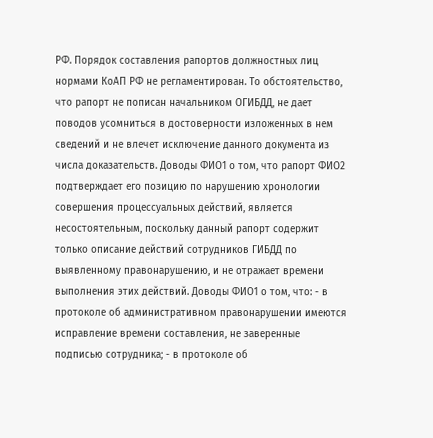РФ. Порядок составления рапортов должностных лиц нормами КоАП РФ не регламентирован. То обстоятельство, что рапорт не пописан начальником ОГИБДД, не дает поводов усомниться в достоверности изложенных в нем сведений и не влечет исключение данного документа из числа доказательств. Доводы ФИО1 о том, что рапорт ФИО2 подтверждает его позицию по нарушению хронологии совершения процессуальных действий, является несостоятельным, поскольку данный рапорт содержит только описание действий сотрудников ГИБДД по выявленному правонарушению, и не отражает времени выполнения этих действий. Доводы ФИО1 о том, что: - в протоколе об административном правонарушении имеются исправление времени составления, не заверенные подписью сотрудника; - в протоколе об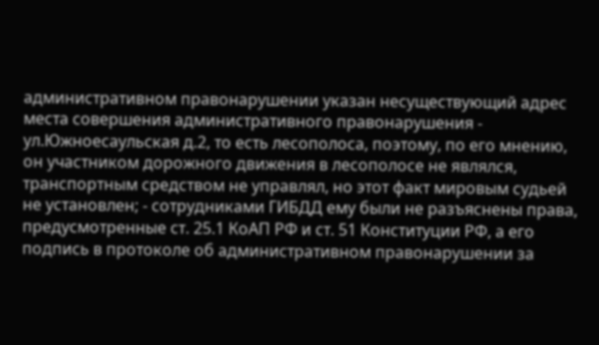административном правонарушении указан несуществующий адрес места совершения административного правонарушения - ул.Южноесаульская д.2, то есть лесополоса, поэтому, по его мнению, он участником дорожного движения в лесополосе не являлся, транспортным средством не управлял, но этот факт мировым судьей не установлен; - сотрудниками ГИБДД ему были не разъяснены права, предусмотренные ст. 25.1 КоАП РФ и ст. 51 Конституции РФ, а его подпись в протоколе об административном правонарушении за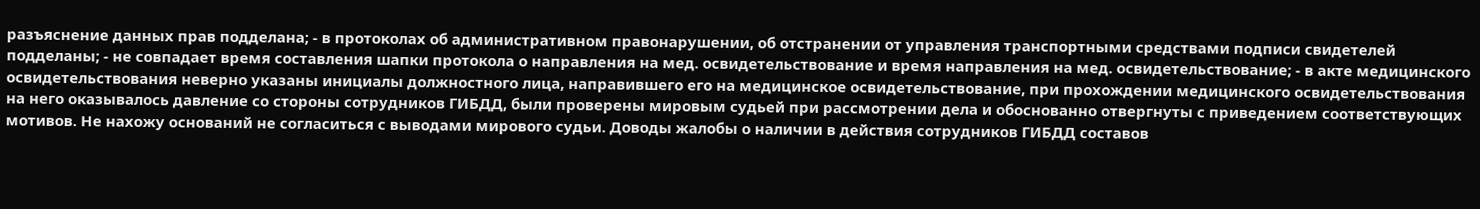разъяснение данных прав подделана; - в протоколах об административном правонарушении, об отстранении от управления транспортными средствами подписи свидетелей подделаны; - не совпадает время составления шапки протокола о направления на мед. освидетельствование и время направления на мед. освидетельствование; - в акте медицинского освидетельствования неверно указаны инициалы должностного лица, направившего его на медицинское освидетельствование, при прохождении медицинского освидетельствования на него оказывалось давление со стороны сотрудников ГИБДД, были проверены мировым судьей при рассмотрении дела и обоснованно отвергнуты с приведением соответствующих мотивов. Не нахожу оснований не согласиться с выводами мирового судьи. Доводы жалобы о наличии в действия сотрудников ГИБДД составов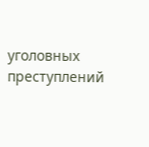уголовных преступлений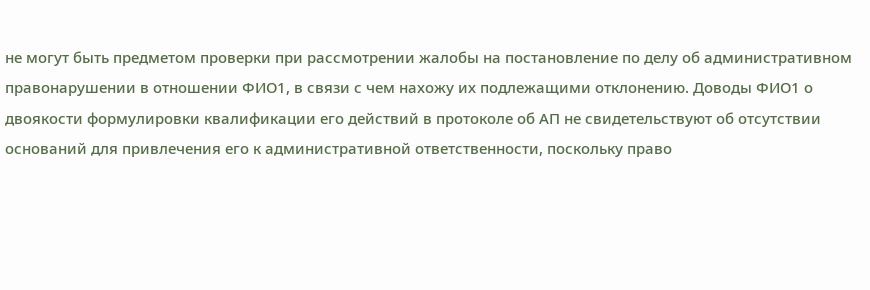не могут быть предметом проверки при рассмотрении жалобы на постановление по делу об административном правонарушении в отношении ФИО1, в связи с чем нахожу их подлежащими отклонению. Доводы ФИО1 о двоякости формулировки квалификации его действий в протоколе об АП не свидетельствуют об отсутствии оснований для привлечения его к административной ответственности, поскольку право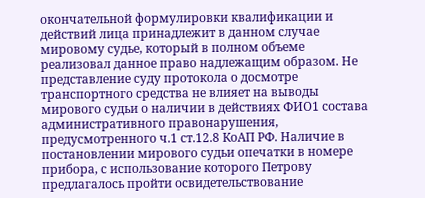окончательной формулировки квалификации и действий лица принадлежит в данном случае мировому судье, который в полном объеме реализовал данное право надлежащим образом. Не представление суду протокола о досмотре транспортного средства не влияет на выводы мирового судьи о наличии в действиях ФИО1 состава административного правонарушения, предусмотренного ч.1 ст.12.8 КоАП РФ. Наличие в постановлении мирового судьи опечатки в номере прибора, с использование которого Петрову предлагалось пройти освидетельствование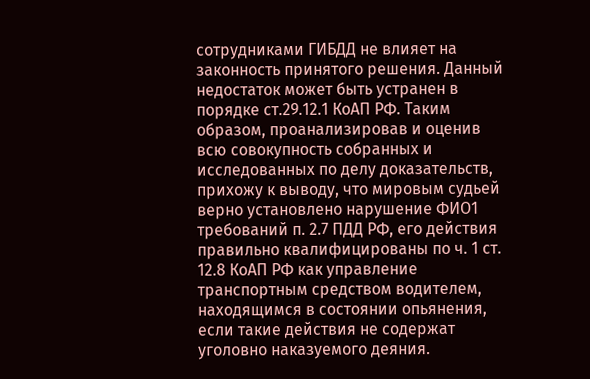сотрудниками ГИБДД не влияет на законность принятого решения. Данный недостаток может быть устранен в порядке ст.29.12.1 КоАП РФ. Таким образом, проанализировав и оценив всю совокупность собранных и исследованных по делу доказательств, прихожу к выводу, что мировым судьей верно установлено нарушение ФИО1 требований п. 2.7 ПДД РФ, его действия правильно квалифицированы по ч. 1 ст. 12.8 КоАП РФ как управление транспортным средством водителем, находящимся в состоянии опьянения, если такие действия не содержат уголовно наказуемого деяния.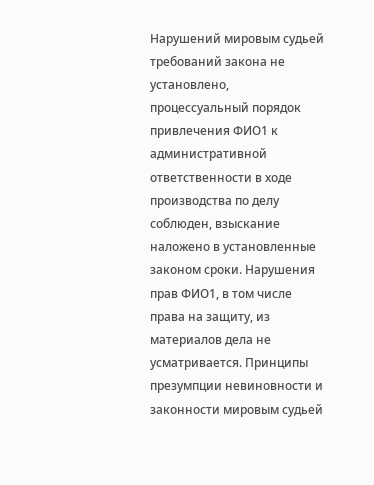Нарушений мировым судьей требований закона не установлено, процессуальный порядок привлечения ФИО1 к административной ответственности в ходе производства по делу соблюден, взыскание наложено в установленные законом сроки. Нарушения прав ФИО1, в том числе права на защиту, из материалов дела не усматривается. Принципы презумпции невиновности и законности мировым судьей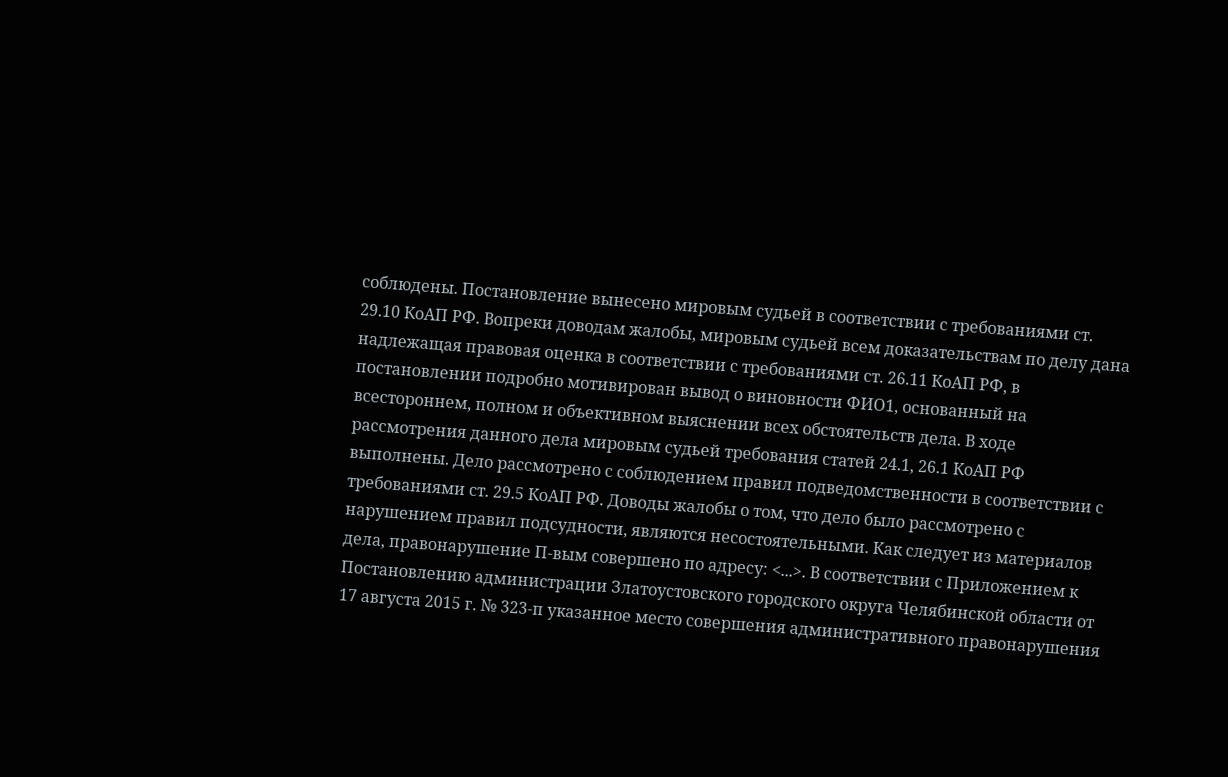соблюдены. Постановление вынесено мировым судьей в соответствии с требованиями ст. 29.10 КоАП РФ. Вопреки доводам жалобы, мировым судьей всем доказательствам по делу дана надлежащая правовая оценка в соответствии с требованиями ст. 26.11 КоАП РФ, в постановлении подробно мотивирован вывод о виновности ФИО1, основанный на всестороннем, полном и объективном выяснении всех обстоятельств дела. В ходе рассмотрения данного дела мировым судьей требования статей 24.1, 26.1 КоАП РФ выполнены. Дело рассмотрено с соблюдением правил подведомственности в соответствии с требованиями ст. 29.5 КоАП РФ. Доводы жалобы о том, что дело было рассмотрено с нарушением правил подсудности, являются несостоятельными. Как следует из материалов дела, правонарушение П-вым совершено по адресу: <...>. В соответствии с Приложением к Постановлению администрации Златоустовского городского округа Челябинской области от 17 августа 2015 г. № 323-п указанное место совершения административного правонарушения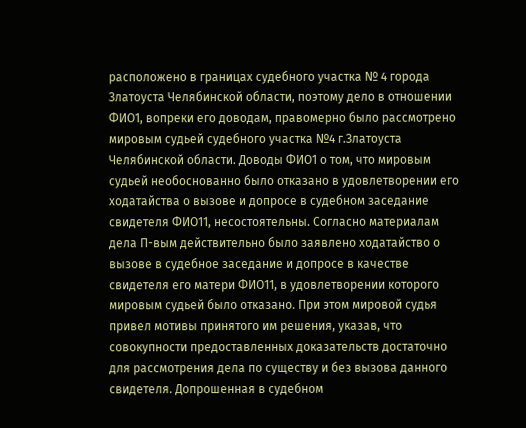расположено в границах судебного участка № 4 города Златоуста Челябинской области, поэтому дело в отношении ФИО1, вопреки его доводам, правомерно было рассмотрено мировым судьей судебного участка №4 г.Златоуста Челябинской области. Доводы ФИО1 о том, что мировым судьей необоснованно было отказано в удовлетворении его ходатайства о вызове и допросе в судебном заседание свидетеля ФИО11, несостоятельны. Согласно материалам дела П-вым действительно было заявлено ходатайство о вызове в судебное заседание и допросе в качестве свидетеля его матери ФИО11, в удовлетворении которого мировым судьей было отказано. При этом мировой судья привел мотивы принятого им решения, указав, что совокупности предоставленных доказательств достаточно для рассмотрения дела по существу и без вызова данного свидетеля. Допрошенная в судебном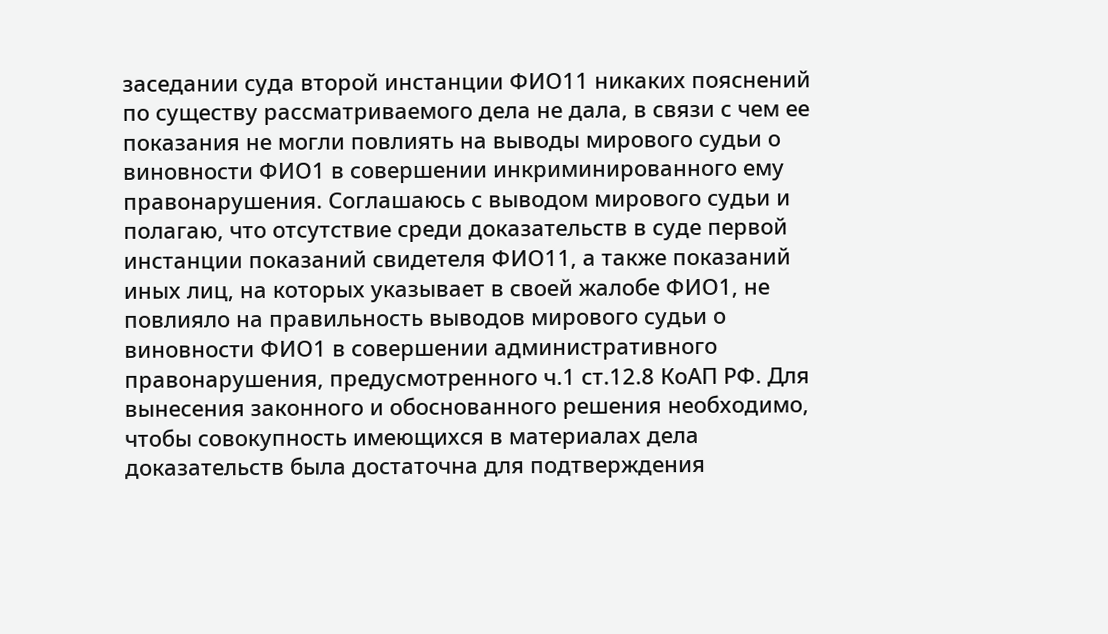заседании суда второй инстанции ФИО11 никаких пояснений по существу рассматриваемого дела не дала, в связи с чем ее показания не могли повлиять на выводы мирового судьи о виновности ФИО1 в совершении инкриминированного ему правонарушения. Соглашаюсь с выводом мирового судьи и полагаю, что отсутствие среди доказательств в суде первой инстанции показаний свидетеля ФИО11, а также показаний иных лиц, на которых указывает в своей жалобе ФИО1, не повлияло на правильность выводов мирового судьи о виновности ФИО1 в совершении административного правонарушения, предусмотренного ч.1 ст.12.8 КоАП РФ. Для вынесения законного и обоснованного решения необходимо, чтобы совокупность имеющихся в материалах дела доказательств была достаточна для подтверждения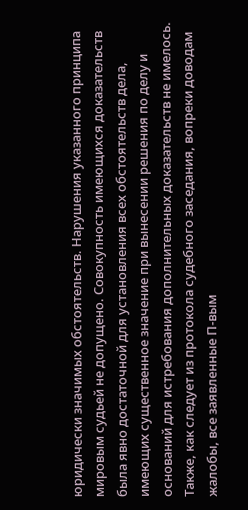юридически значимых обстоятельств. Нарушения указанного принципа мировым судьей не допущено. Совокупность имеющихся доказательств была явно достаточной для установления всех обстоятельств дела, имеющих существенное значение при вынесении решения по делу и оснований для истребования дополнительных доказательств не имелось. Также, как следует из протокола судебного заседания, вопреки доводам жалобы, все заявленные П-вым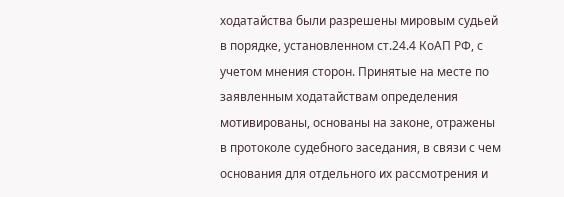ходатайства были разрешены мировым судьей в порядке, установленном ст.24.4 КоАП РФ, с учетом мнения сторон. Принятые на месте по заявленным ходатайствам определения мотивированы, основаны на законе, отражены в протоколе судебного заседания, в связи с чем основания для отдельного их рассмотрения и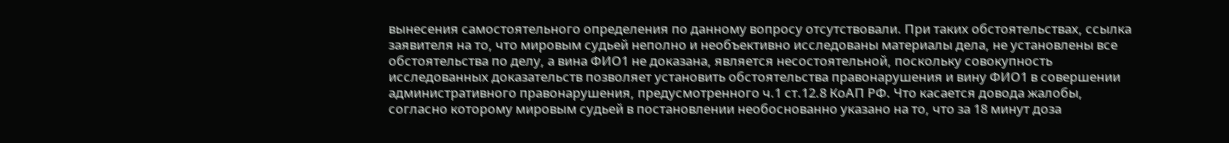вынесения самостоятельного определения по данному вопросу отсутствовали. При таких обстоятельствах, ссылка заявителя на то, что мировым судьей неполно и необъективно исследованы материалы дела, не установлены все обстоятельства по делу, а вина ФИО1 не доказана, является несостоятельной, поскольку совокупность исследованных доказательств позволяет установить обстоятельства правонарушения и вину ФИО1 в совершении административного правонарушения, предусмотренного ч.1 ст.12.8 КоАП РФ. Что касается довода жалобы, согласно которому мировым судьей в постановлении необоснованно указано на то, что за 18 минут доза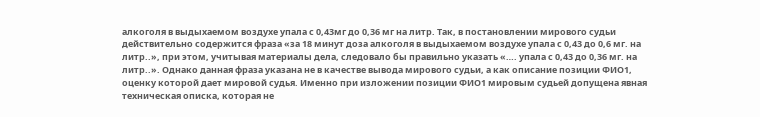алкоголя в выдыхаемом воздухе упала с 0,43мг до 0,36 мг на литр. Так, в постановлении мирового судьи действительно содержится фраза «за 18 минут доза алкоголя в выдыхаемом воздухе упала с 0,43 до 0,6 мг. на литр..», при этом, учитывая материалы дела, следовало бы правильно указать «…. упала с 0,43 до 0,36 мг. на литр..». Однако данная фраза указана не в качестве вывода мирового судьи, а как описание позиции ФИО1, оценку которой дает мировой судья. Именно при изложении позиции ФИО1 мировым судьей допущена явная техническая описка, которая не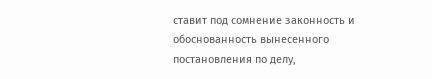ставит под сомнение законность и обоснованность вынесенного постановления по делу,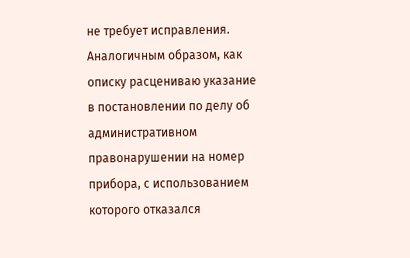не требует исправления. Аналогичным образом, как описку расцениваю указание в постановлении по делу об административном правонарушении на номер прибора, с использованием которого отказался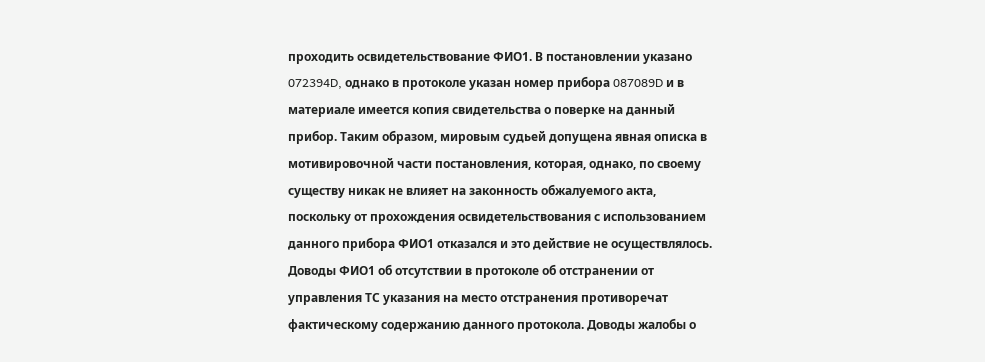проходить освидетельствование ФИО1. В постановлении указано 072394D, однако в протоколе указан номер прибора 087089D и в материале имеется копия свидетельства о поверке на данный прибор. Таким образом, мировым судьей допущена явная описка в мотивировочной части постановления, которая, однако, по своему существу никак не влияет на законность обжалуемого акта, поскольку от прохождения освидетельствования с использованием данного прибора ФИО1 отказался и это действие не осуществлялось. Доводы ФИО1 об отсутствии в протоколе об отстранении от управления ТС указания на место отстранения противоречат фактическому содержанию данного протокола. Доводы жалобы о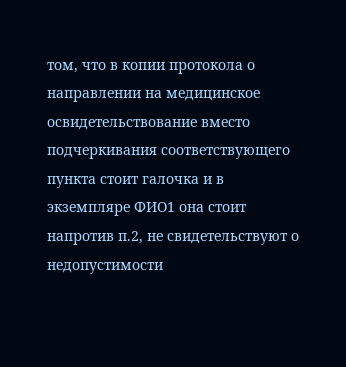том, что в копии протокола о направлении на медицинское освидетельствование вместо подчеркивания соответствующего пункта стоит галочка и в экземпляре ФИО1 она стоит напротив п.2, не свидетельствуют о недопустимости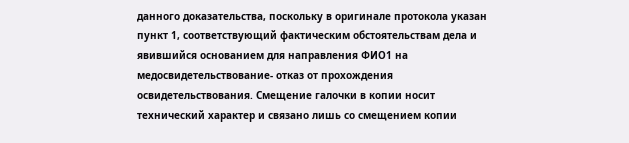данного доказательства, поскольку в оригинале протокола указан пункт 1, соответствующий фактическим обстоятельствам дела и явившийся основанием для направления ФИО1 на медосвидетельствование- отказ от прохождения освидетельствования. Смещение галочки в копии носит технический характер и связано лишь со смещением копии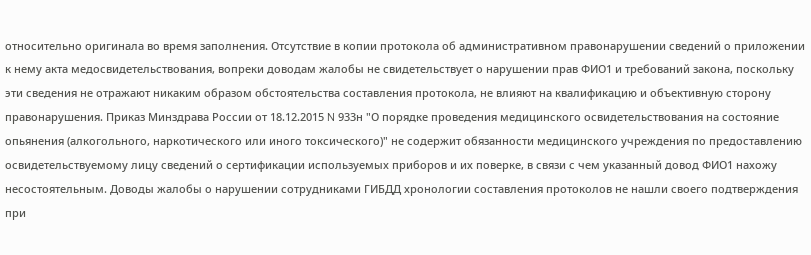относительно оригинала во время заполнения. Отсутствие в копии протокола об административном правонарушении сведений о приложении к нему акта медосвидетельствования, вопреки доводам жалобы не свидетельствует о нарушении прав ФИО1 и требований закона, поскольку эти сведения не отражают никаким образом обстоятельства составления протокола, не влияют на квалификацию и объективную сторону правонарушения. Приказ Минздрава России от 18.12.2015 N 933н "О порядке проведения медицинского освидетельствования на состояние опьянения (алкогольного, наркотического или иного токсического)" не содержит обязанности медицинского учреждения по предоставлению освидетельствуемому лицу сведений о сертификации используемых приборов и их поверке, в связи с чем указанный довод ФИО1 нахожу несостоятельным. Доводы жалобы о нарушении сотрудниками ГИБДД хронологии составления протоколов не нашли своего подтверждения при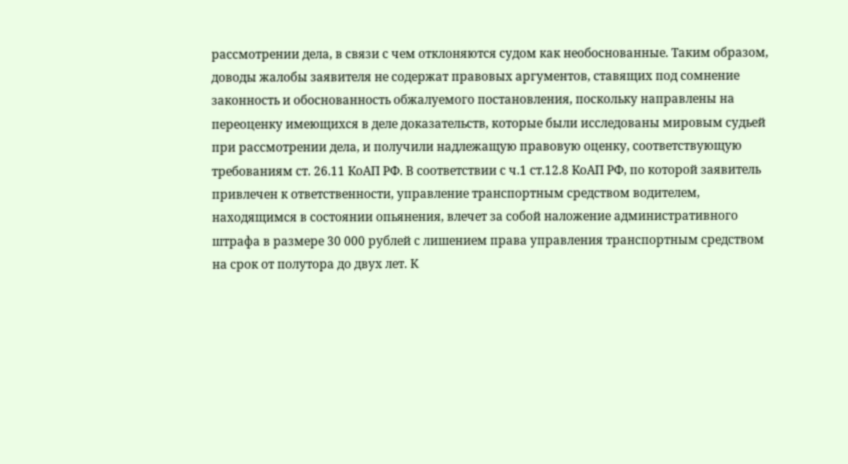рассмотрении дела, в связи с чем отклоняются судом как необоснованные. Таким образом, доводы жалобы заявителя не содержат правовых аргументов, ставящих под сомнение законность и обоснованность обжалуемого постановления, поскольку направлены на переоценку имеющихся в деле доказательств, которые были исследованы мировым судьей при рассмотрении дела, и получили надлежащую правовую оценку, соответствующую требованиям ст. 26.11 КоАП РФ. В соответствии с ч.1 ст.12.8 КоАП РФ, по которой заявитель привлечен к ответственности, управление транспортным средством водителем, находящимся в состоянии опьянения, влечет за собой наложение административного штрафа в размере 30 000 рублей с лишением права управления транспортным средством на срок от полутора до двух лет. К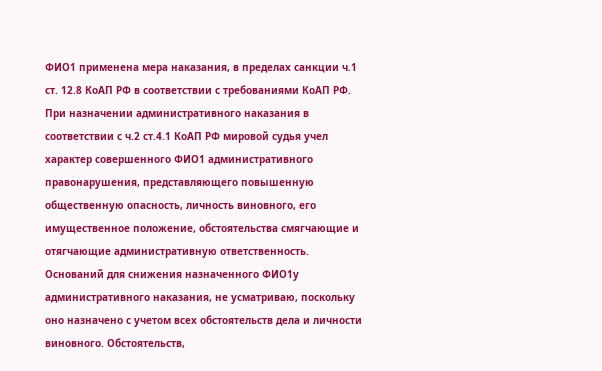ФИО1 применена мера наказания, в пределах санкции ч.1 ст. 12.8 КоАП РФ в соответствии с требованиями КоАП РФ. При назначении административного наказания в соответствии с ч.2 ст.4.1 КоАП РФ мировой судья учел характер совершенного ФИО1 административного правонарушения, представляющего повышенную общественную опасность, личность виновного, его имущественное положение, обстоятельства смягчающие и отягчающие административную ответственность. Оснований для снижения назначенного ФИО1у административного наказания, не усматриваю, поскольку оно назначено с учетом всех обстоятельств дела и личности виновного. Обстоятельств,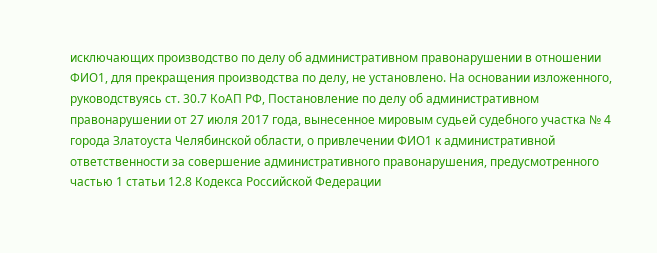исключающих производство по делу об административном правонарушении в отношении ФИО1, для прекращения производства по делу, не установлено. На основании изложенного, руководствуясь ст. 30.7 КоАП РФ, Постановление по делу об административном правонарушении от 27 июля 2017 года, вынесенное мировым судьей судебного участка № 4 города Златоуста Челябинской области, о привлечении ФИО1 к административной ответственности за совершение административного правонарушения, предусмотренного частью 1 статьи 12.8 Кодекса Российской Федерации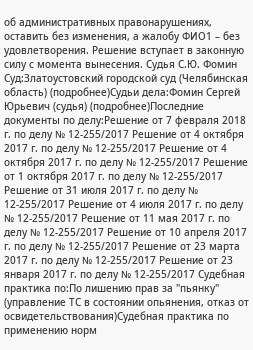об административных правонарушениях, оставить без изменения, а жалобу ФИО1 – без удовлетворения. Решение вступает в законную силу с момента вынесения. Судья С.Ю. Фомин Суд:Златоустовский городской суд (Челябинская область) (подробнее)Судьи дела:Фомин Сергей Юрьевич (судья) (подробнее)Последние документы по делу:Решение от 7 февраля 2018 г. по делу № 12-255/2017 Решение от 4 октября 2017 г. по делу № 12-255/2017 Решение от 4 октября 2017 г. по делу № 12-255/2017 Решение от 1 октября 2017 г. по делу № 12-255/2017 Решение от 31 июля 2017 г. по делу № 12-255/2017 Решение от 4 июля 2017 г. по делу № 12-255/2017 Решение от 11 мая 2017 г. по делу № 12-255/2017 Решение от 10 апреля 2017 г. по делу № 12-255/2017 Решение от 23 марта 2017 г. по делу № 12-255/2017 Решение от 23 января 2017 г. по делу № 12-255/2017 Судебная практика по:По лишению прав за "пьянку" (управление ТС в состоянии опьянения, отказ от освидетельствования)Судебная практика по применению норм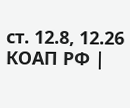ст. 12.8, 12.26 КОАП РФ |